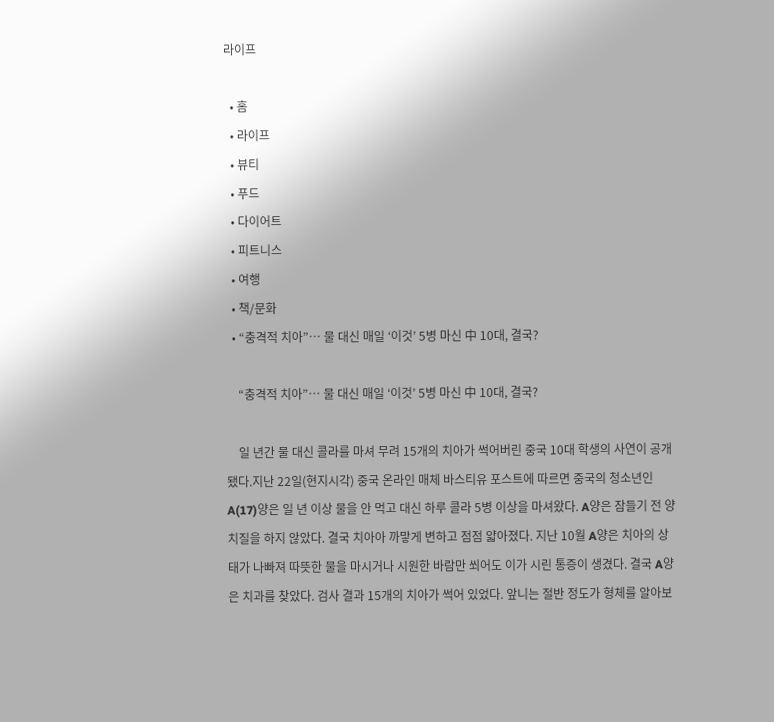라이프

  • 홈
  • 라이프
  • 뷰티
  • 푸드
  • 다이어트
  • 피트니스
  • 여행
  • 책/문화
  • “충격적 치아”… 물 대신 매일 ‘이것’ 5병 마신 中 10대, 결국?

    “충격적 치아”… 물 대신 매일 ‘이것’ 5병 마신 中 10대, 결국?

    일 년간 물 대신 콜라를 마셔 무려 15개의 치아가 썩어버린 중국 10대 학생의 사연이 공개됐다.지난 22일(현지시각) 중국 온라인 매체 바스티유 포스트에 따르면 중국의 청소년인 A(17)양은 일 년 이상 물을 안 먹고 대신 하루 콜라 5병 이상을 마셔왔다. A양은 잠들기 전 양치질을 하지 않았다. 결국 치아아 까맣게 변하고 점점 얇아졌다. 지난 10월 A양은 치아의 상태가 나빠져 따뜻한 물을 마시거나 시원한 바람만 쐬어도 이가 시린 통증이 생겼다. 결국 A양은 치과를 찾았다. 검사 결과 15개의 치아가 썩어 있었다. 앞니는 절반 정도가 형체를 알아보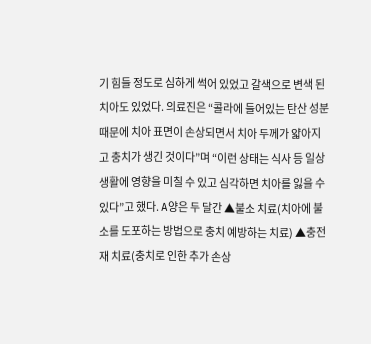기 힘들 정도로 심하게 썩어 있었고 갈색으로 변색 된 치아도 있었다. 의료진은 “콜라에 들어있는 탄산 성분 때문에 치아 표면이 손상되면서 치아 두께가 얇아지고 충치가 생긴 것이다”며 “이런 상태는 식사 등 일상생활에 영향을 미칠 수 있고 심각하면 치아를 잃을 수 있다”고 했다. A양은 두 달간 ▲불소 치료(치아에 불소를 도포하는 방법으로 충치 예방하는 치료) ▲충전재 치료(충치로 인한 추가 손상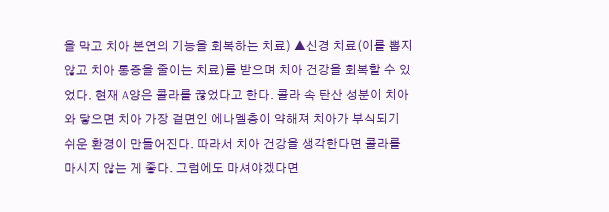을 막고 치아 본연의 기능을 회복하는 치료) ▲신경 치료(이를 뽑지 않고 치아 통증을 줄이는 치료)를 받으며 치아 건강을 회복할 수 있었다. 현재 A양은 콜라를 끊었다고 한다. 콜라 속 탄산 성분이 치아와 닿으면 치아 가장 겉면인 에나멜층이 약해져 치아가 부식되기 쉬운 환경이 만들어진다. 따라서 치아 건강을 생각한다면 콜라를 마시지 않는 게 좋다. 그럼에도 마셔야겠다면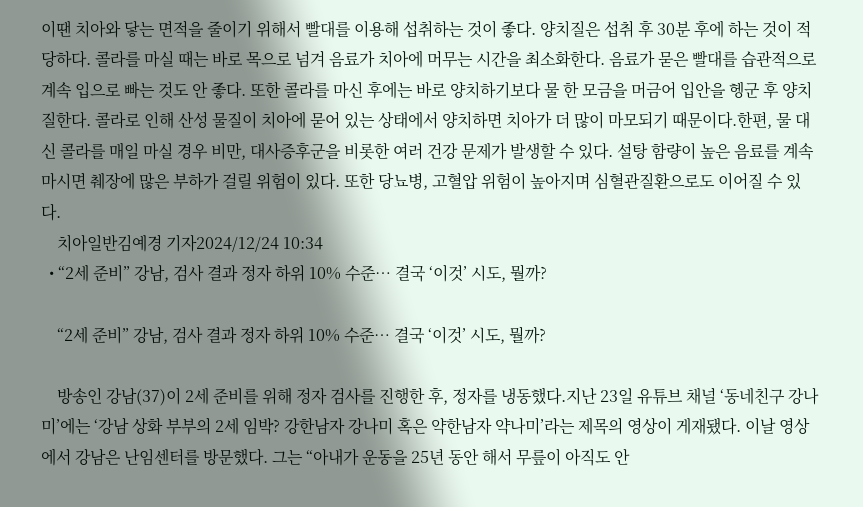이땐 치아와 닿는 면적을 줄이기 위해서 빨대를 이용해 섭취하는 것이 좋다. 양치질은 섭취 후 30분 후에 하는 것이 적당하다. 콜라를 마실 때는 바로 목으로 넘겨 음료가 치아에 머무는 시간을 최소화한다. 음료가 묻은 빨대를 습관적으로 계속 입으로 빠는 것도 안 좋다. 또한 콜라를 마신 후에는 바로 양치하기보다 물 한 모금을 머금어 입안을 헹군 후 양치질한다. 콜라로 인해 산성 물질이 치아에 묻어 있는 상태에서 양치하면 치아가 더 많이 마모되기 때문이다.한편, 물 대신 콜라를 매일 마실 경우 비만, 대사증후군을 비롯한 여러 건강 문제가 발생할 수 있다. 설탕 함량이 높은 음료를 계속 마시면 췌장에 많은 부하가 걸릴 위험이 있다. 또한 당뇨병, 고혈압 위험이 높아지며 심혈관질환으로도 이어질 수 있다.
    치아일반김예경 기자2024/12/24 10:34
  • “2세 준비” 강남, 검사 결과 정자 하위 10% 수준… 결국 ‘이것’ 시도, 뭘까?

    “2세 준비” 강남, 검사 결과 정자 하위 10% 수준… 결국 ‘이것’ 시도, 뭘까?

    방송인 강남(37)이 2세 준비를 위해 정자 검사를 진행한 후, 정자를 냉동했다.지난 23일 유튜브 채널 ‘동네친구 강나미’에는 ‘강남 상화 부부의 2세 임박? 강한남자 강나미 혹은 약한남자 약나미’라는 제목의 영상이 게재됐다. 이날 영상에서 강남은 난임센터를 방문했다. 그는 “아내가 운동을 25년 동안 해서 무릎이 아직도 안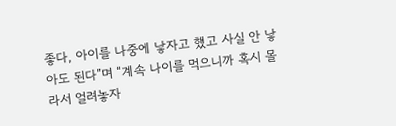좋다, 아이를 나중에 낳자고 했고 사실 안 낳아도 된다”며 “계속 나이를 먹으니까 혹시 몰라서 얼려놓자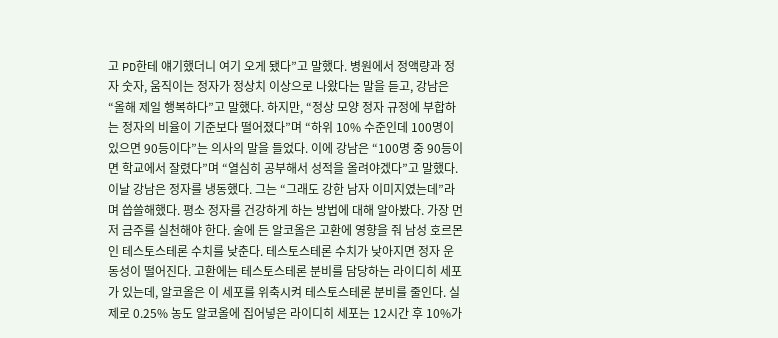고 PD한테 얘기했더니 여기 오게 됐다”고 말했다. 병원에서 정액량과 정자 숫자, 움직이는 정자가 정상치 이상으로 나왔다는 말을 듣고, 강남은 “올해 제일 행복하다”고 말했다. 하지만, “정상 모양 정자 규정에 부합하는 정자의 비율이 기준보다 떨어졌다”며 “하위 10% 수준인데 100명이 있으면 90등이다”는 의사의 말을 들었다. 이에 강남은 “100명 중 90등이면 학교에서 잘렸다”며 “열심히 공부해서 성적을 올려야겠다”고 말했다. 이날 강남은 정자를 냉동했다. 그는 “그래도 강한 남자 이미지였는데”라며 씁쓸해했다. 평소 정자를 건강하게 하는 방법에 대해 알아봤다. 가장 먼저 금주를 실천해야 한다. 술에 든 알코올은 고환에 영향을 줘 남성 호르몬인 테스토스테론 수치를 낮춘다. 테스토스테론 수치가 낮아지면 정자 운동성이 떨어진다. 고환에는 테스토스테론 분비를 담당하는 라이디히 세포가 있는데, 알코올은 이 세포를 위축시켜 테스토스테론 분비를 줄인다. 실제로 0.25% 농도 알코올에 집어넣은 라이디히 세포는 12시간 후 10%가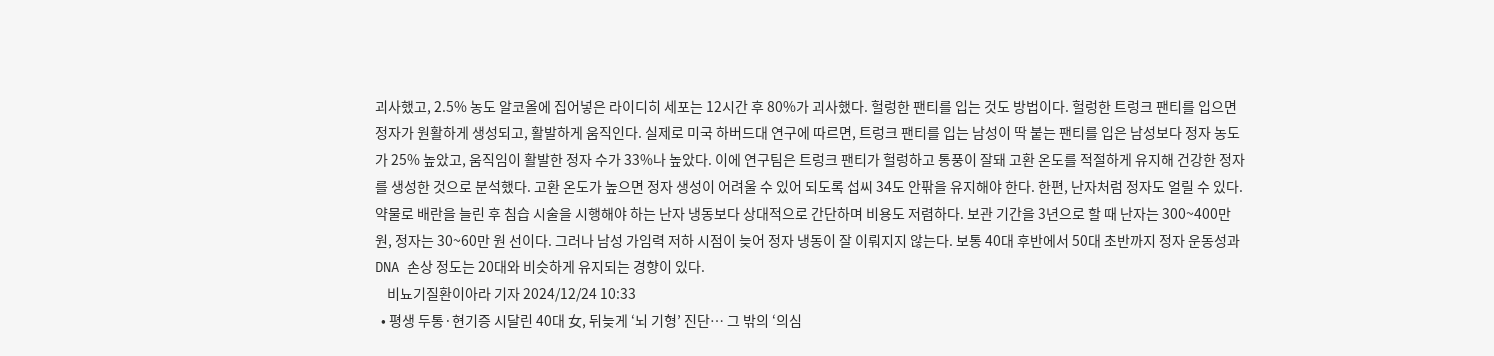괴사했고, 2.5% 농도 알코올에 집어넣은 라이디히 세포는 12시간 후 80%가 괴사했다. 헐렁한 팬티를 입는 것도 방법이다. 헐렁한 트렁크 팬티를 입으면 정자가 원활하게 생성되고, 활발하게 움직인다. 실제로 미국 하버드대 연구에 따르면, 트렁크 팬티를 입는 남성이 딱 붙는 팬티를 입은 남성보다 정자 농도가 25% 높았고, 움직임이 활발한 정자 수가 33%나 높았다. 이에 연구팀은 트렁크 팬티가 헐렁하고 통풍이 잘돼 고환 온도를 적절하게 유지해 건강한 정자를 생성한 것으로 분석했다. 고환 온도가 높으면 정자 생성이 어려울 수 있어 되도록 섭씨 34도 안팎을 유지해야 한다. 한편, 난자처럼 정자도 얼릴 수 있다. 약물로 배란을 늘린 후 침습 시술을 시행해야 하는 난자 냉동보다 상대적으로 간단하며 비용도 저렴하다. 보관 기간을 3년으로 할 때 난자는 300~400만 원, 정자는 30~60만 원 선이다. 그러나 남성 가임력 저하 시점이 늦어 정자 냉동이 잘 이뤄지지 않는다. 보통 40대 후반에서 50대 초반까지 정자 운동성과 DNA 손상 정도는 20대와 비슷하게 유지되는 경향이 있다.
    비뇨기질환이아라 기자 2024/12/24 10:33
  • 평생 두통·현기증 시달린 40대 女, 뒤늦게 ‘뇌 기형’ 진단… 그 밖의 ‘의심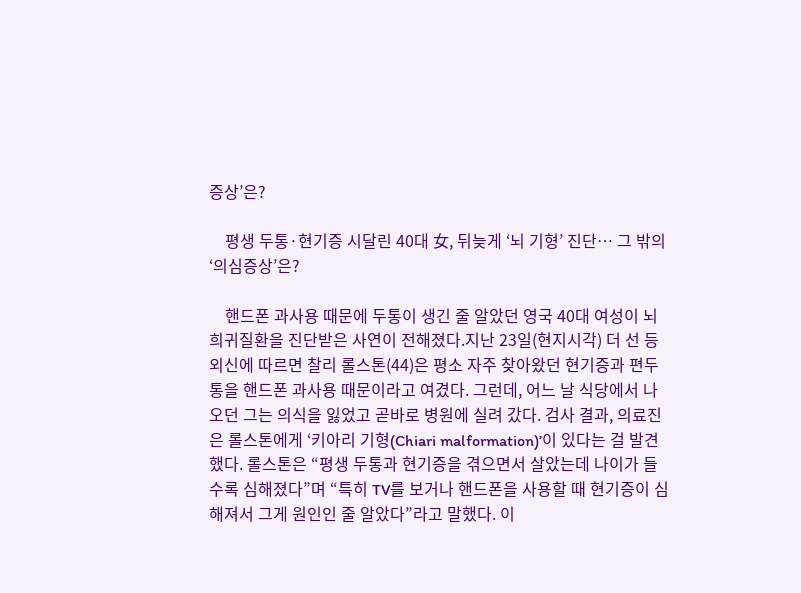증상’은?

    평생 두통·현기증 시달린 40대 女, 뒤늦게 ‘뇌 기형’ 진단… 그 밖의 ‘의심증상’은?

    핸드폰 과사용 때문에 두통이 생긴 줄 알았던 영국 40대 여성이 뇌 희귀질환을 진단받은 사연이 전해졌다.지난 23일(현지시각) 더 선 등 외신에 따르면 찰리 롤스톤(44)은 평소 자주 찾아왔던 현기증과 편두통을 핸드폰 과사용 때문이라고 여겼다. 그런데, 어느 날 식당에서 나오던 그는 의식을 잃었고 곧바로 병원에 실려 갔다. 검사 결과, 의료진은 롤스톤에게 ‘키아리 기형(Chiari malformation)’이 있다는 걸 발견했다. 롤스톤은 “평생 두통과 현기증을 겪으면서 살았는데 나이가 들수록 심해졌다”며 “특히 TV를 보거나 핸드폰을 사용할 때 현기증이 심해져서 그게 원인인 줄 알았다”라고 말했다. 이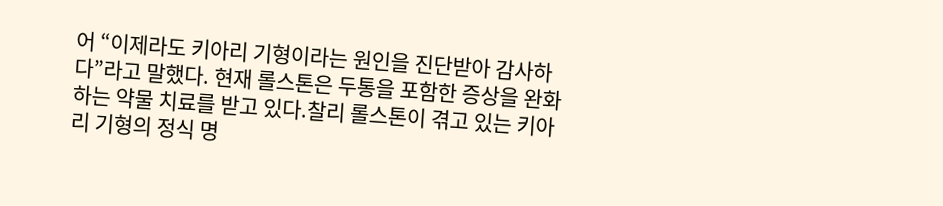어 “이제라도 키아리 기형이라는 원인을 진단받아 감사하다”라고 말했다. 현재 롤스톤은 두통을 포함한 증상을 완화하는 약물 치료를 받고 있다.찰리 롤스톤이 겪고 있는 키아리 기형의 정식 명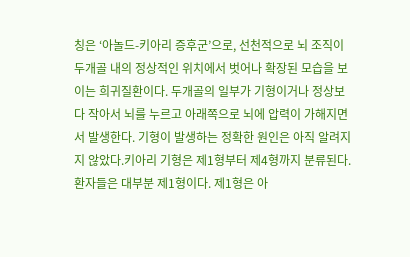칭은 ‘아놀드-키아리 증후군’으로, 선천적으로 뇌 조직이 두개골 내의 정상적인 위치에서 벗어나 확장된 모습을 보이는 희귀질환이다. 두개골의 일부가 기형이거나 정상보다 작아서 뇌를 누르고 아래쪽으로 뇌에 압력이 가해지면서 발생한다. 기형이 발생하는 정확한 원인은 아직 알려지지 않았다.키아리 기형은 제1형부터 제4형까지 분류된다. 환자들은 대부분 제1형이다. 제1형은 아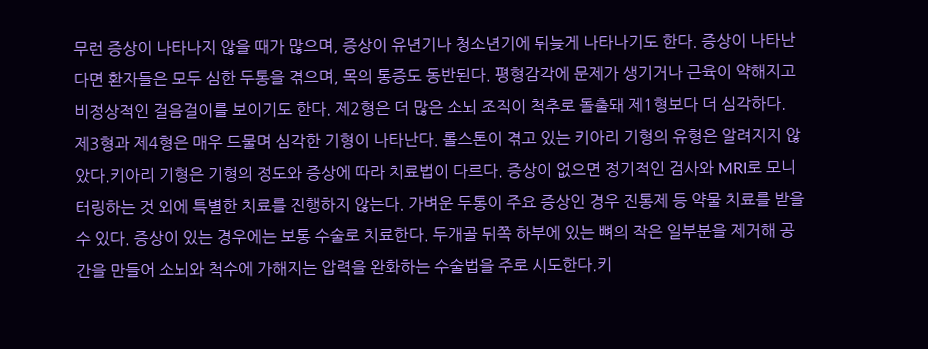무런 증상이 나타나지 않을 때가 많으며, 증상이 유년기나 청소년기에 뒤늦게 나타나기도 한다. 증상이 나타난다면 환자들은 모두 심한 두통을 겪으며, 목의 통증도 동반된다. 평형감각에 문제가 생기거나 근육이 약해지고 비정상적인 걸음걸이를 보이기도 한다. 제2형은 더 많은 소뇌 조직이 척추로 돌출돼 제1형보다 더 심각하다. 제3형과 제4형은 매우 드물며 심각한 기형이 나타난다. 롤스톤이 겪고 있는 키아리 기형의 유형은 알려지지 않았다.키아리 기형은 기형의 정도와 증상에 따라 치료법이 다르다. 증상이 없으면 정기적인 검사와 MRI로 모니터링하는 것 외에 특별한 치료를 진행하지 않는다. 가벼운 두통이 주요 증상인 경우 진통제 등 약물 치료를 받을 수 있다. 증상이 있는 경우에는 보통 수술로 치료한다. 두개골 뒤쪽 하부에 있는 뼈의 작은 일부분을 제거해 공간을 만들어 소뇌와 척수에 가해지는 압력을 완화하는 수술법을 주로 시도한다.키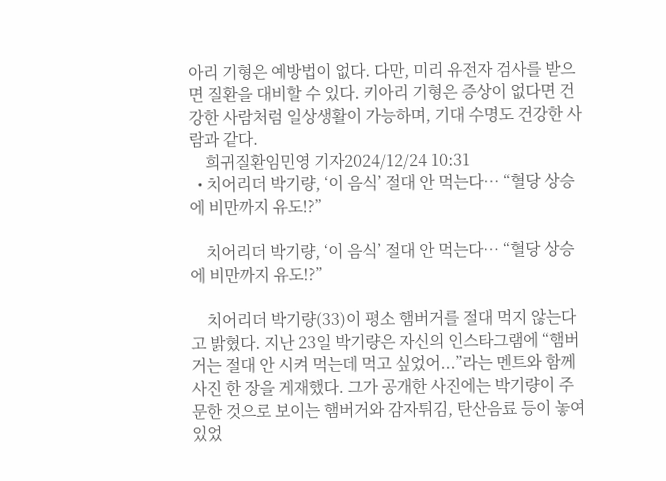아리 기형은 예방법이 없다. 다만, 미리 유전자 검사를 받으면 질환을 대비할 수 있다. 키아리 기형은 증상이 없다면 건강한 사람처럼 일상생활이 가능하며, 기대 수명도 건강한 사람과 같다.
    희귀질환임민영 기자2024/12/24 10:31
  • 치어리더 박기량, ‘이 음식’ 절대 안 먹는다… “혈당 상승에 비만까지 유도!?”

    치어리더 박기량, ‘이 음식’ 절대 안 먹는다… “혈당 상승에 비만까지 유도!?”

    치어리더 박기량(33)이 평소 햄버거를 절대 먹지 않는다고 밝혔다. 지난 23일 박기량은 자신의 인스타그램에 “햄버거는 절대 안 시켜 먹는데 먹고 싶었어...”라는 멘트와 함께 사진 한 장을 게재했다. 그가 공개한 사진에는 박기량이 주문한 것으로 보이는 햄버거와 감자튀김, 탄산음료 등이 놓여있었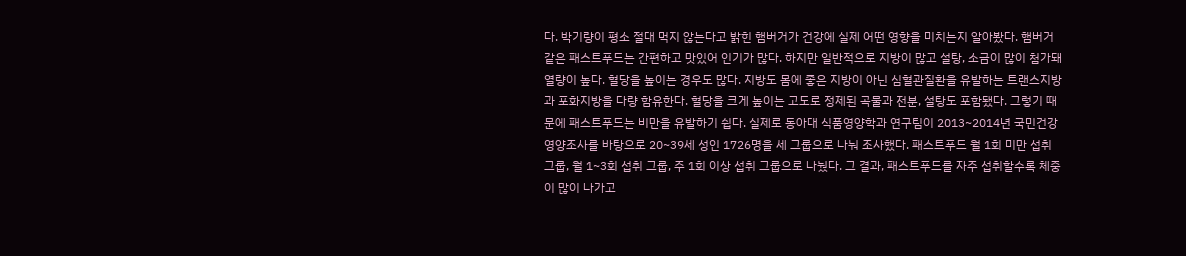다. 박기량이 평소 절대 먹지 않는다고 밝힌 햄버거가 건강에 실제 어떤 영향을 미치는지 알아봤다. 햄버거 같은 패스트푸드는 간편하고 맛있어 인기가 많다. 하지만 일반적으로 지방이 많고 설탕, 소금이 많이 첨가돼 열량이 높다. 혈당을 높이는 경우도 많다. 지방도 몸에 좋은 지방이 아닌 심혈관질환을 유발하는 트랜스지방과 포화지방을 다량 함유한다. 혈당을 크게 높이는 고도로 정제된 곡물과 전분, 설탕도 포함됐다. 그렇기 때문에 패스트푸드는 비만을 유발하기 쉽다. 실제로 동아대 식품영양학과 연구팀이 2013~2014년 국민건강영양조사를 바탕으로 20~39세 성인 1726명을 세 그룹으로 나눠 조사했다. 패스트푸드 월 1회 미만 섭취 그룹, 월 1~3회 섭취 그룹, 주 1회 이상 섭취 그룹으로 나눴다. 그 결과, 패스트푸드를 자주 섭취할수록 체중이 많이 나가고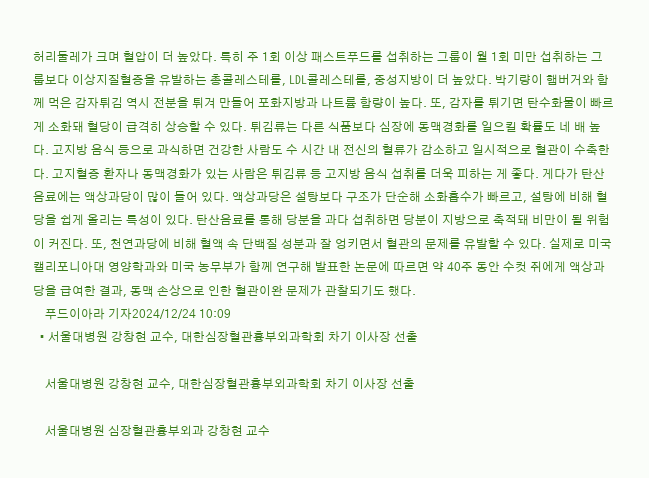허리둘레가 크며 혈압이 더 높았다. 특히 주 1회 이상 패스트푸드를 섭취하는 그룹이 월 1회 미만 섭취하는 그룹보다 이상지질혈증을 유발하는 총콜레스테롤, LDL콜레스테롤, 중성지방이 더 높았다. 박기량이 햄버거와 함께 먹은 감자튀김 역시 전분을 튀겨 만들어 포화지방과 나트륨 함량이 높다. 또, 감자를 튀기면 탄수화물이 빠르게 소화돼 혈당이 급격히 상승할 수 있다. 튀김류는 다른 식품보다 심장에 동맥경화를 일으킬 확률도 네 배 높다. 고지방 음식 등으로 과식하면 건강한 사람도 수 시간 내 전신의 혈류가 감소하고 일시적으로 혈관이 수축한다. 고지혈증 환자나 동맥경화가 있는 사람은 튀김류 등 고지방 음식 섭취를 더욱 피하는 게 좋다. 게다가 탄산음료에는 액상과당이 많이 들어 있다. 액상과당은 설탕보다 구조가 단순해 소화흡수가 빠르고, 설탕에 비해 혈당을 쉽게 올리는 특성이 있다. 탄산음료를 통해 당분을 과다 섭취하면 당분이 지방으로 축적돼 비만이 될 위험이 커진다. 또, 천연과당에 비해 혈액 속 단백질 성분과 잘 엉키면서 혈관의 문제를 유발할 수 있다. 실제로 미국 캘리포니아대 영양학과와 미국 농무부가 함께 연구해 발표한 논문에 따르면 약 40주 동안 수컷 쥐에게 액상과당을 급여한 결과, 동맥 손상으로 인한 혈관이완 문제가 관찰되기도 했다.
    푸드이아라 기자2024/12/24 10:09
  • 서울대병원 강창현 교수, 대한심장혈관흉부외과학회 차기 이사장 선출

    서울대병원 강창현 교수, 대한심장혈관흉부외과학회 차기 이사장 선출

    서울대병원 심장혈관흉부외과 강창현 교수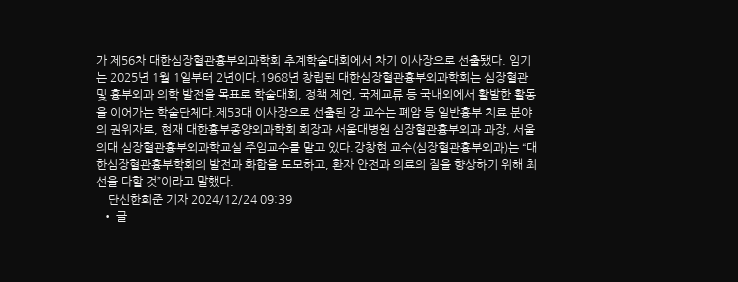가 제56차 대한심장혈관흉부외과학회 추계학술대회에서 차기 이사장으로 선출됐다. 임기는 2025년 1월 1일부터 2년이다.1968년 창립된 대한심장혈관흉부외과학회는 심장혈관 및 흉부외과 의학 발전을 목표로 학술대회, 정책 제언, 국제교류 등 국내외에서 활발한 활동을 이어가는 학술단체다.제53대 이사장으로 선출된 강 교수는 폐암 등 일반흉부 치료 분야의 권위자로, 현재 대한흉부종양외과학회 회장과 서울대병원 심장혈관흉부외과 과장, 서울의대 심장혈관흉부외과학교실 주임교수를 맡고 있다.강창현 교수(심장혈관흉부외과)는 “대한심장혈관흉부학회의 발전과 화합을 도모하고, 환자 안전과 의료의 질을 향상하기 위해 최선을 다할 것”이라고 말했다.
    단신한희준 기자 2024/12/24 09:39
  • 글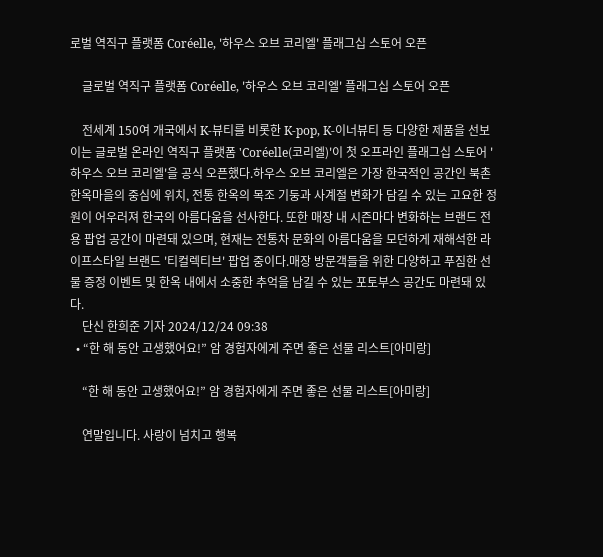로벌 역직구 플랫폼 Coréelle, '하우스 오브 코리엘' 플래그십 스토어 오픈

    글로벌 역직구 플랫폼 Coréelle, '하우스 오브 코리엘' 플래그십 스토어 오픈

    전세계 150여 개국에서 K-뷰티를 비롯한 K-pop, K-이너뷰티 등 다양한 제품을 선보이는 글로벌 온라인 역직구 플랫폼 'Coréelle(코리엘)'이 첫 오프라인 플래그십 스토어 '하우스 오브 코리엘'을 공식 오픈했다.하우스 오브 코리엘은 가장 한국적인 공간인 북촌 한옥마을의 중심에 위치, 전통 한옥의 목조 기둥과 사계절 변화가 담길 수 있는 고요한 정원이 어우러져 한국의 아름다움을 선사한다. 또한 매장 내 시즌마다 변화하는 브랜드 전용 팝업 공간이 마련돼 있으며, 현재는 전통차 문화의 아름다움을 모던하게 재해석한 라이프스타일 브랜드 '티컬렉티브' 팝업 중이다.매장 방문객들을 위한 다양하고 푸짐한 선물 증정 이벤트 및 한옥 내에서 소중한 추억을 남길 수 있는 포토부스 공간도 마련돼 있다.
    단신 한희준 기자 2024/12/24 09:38
  • “한 해 동안 고생했어요!” 암 경험자에게 주면 좋은 선물 리스트[아미랑]

    “한 해 동안 고생했어요!” 암 경험자에게 주면 좋은 선물 리스트[아미랑]

    연말입니다. 사랑이 넘치고 행복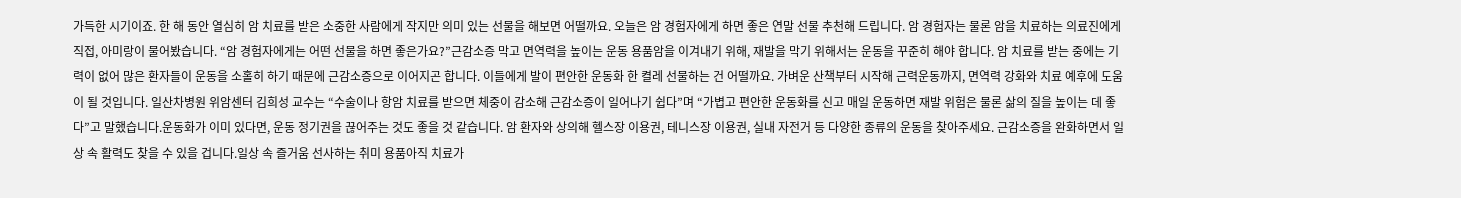가득한 시기이죠. 한 해 동안 열심히 암 치료를 받은 소중한 사람에게 작지만 의미 있는 선물을 해보면 어떨까요. 오늘은 암 경험자에게 하면 좋은 연말 선물 추천해 드립니다. 암 경험자는 물론 암을 치료하는 의료진에게 직접, 아미랑이 물어봤습니다. “암 경험자에게는 어떤 선물을 하면 좋은가요?”근감소증 막고 면역력을 높이는 운동 용품암을 이겨내기 위해, 재발을 막기 위해서는 운동을 꾸준히 해야 합니다. 암 치료를 받는 중에는 기력이 없어 많은 환자들이 운동을 소홀히 하기 때문에 근감소증으로 이어지곤 합니다. 이들에게 발이 편안한 운동화 한 켤레 선물하는 건 어떨까요. 가벼운 산책부터 시작해 근력운동까지, 면역력 강화와 치료 예후에 도움이 될 것입니다. 일산차병원 위암센터 김희성 교수는 “수술이나 항암 치료를 받으면 체중이 감소해 근감소증이 일어나기 쉽다”며 “가볍고 편안한 운동화를 신고 매일 운동하면 재발 위험은 물론 삶의 질을 높이는 데 좋다”고 말했습니다.운동화가 이미 있다면, 운동 정기권을 끊어주는 것도 좋을 것 같습니다. 암 환자와 상의해 헬스장 이용권, 테니스장 이용권, 실내 자전거 등 다양한 종류의 운동을 찾아주세요. 근감소증을 완화하면서 일상 속 활력도 찾을 수 있을 겁니다.일상 속 즐거움 선사하는 취미 용품아직 치료가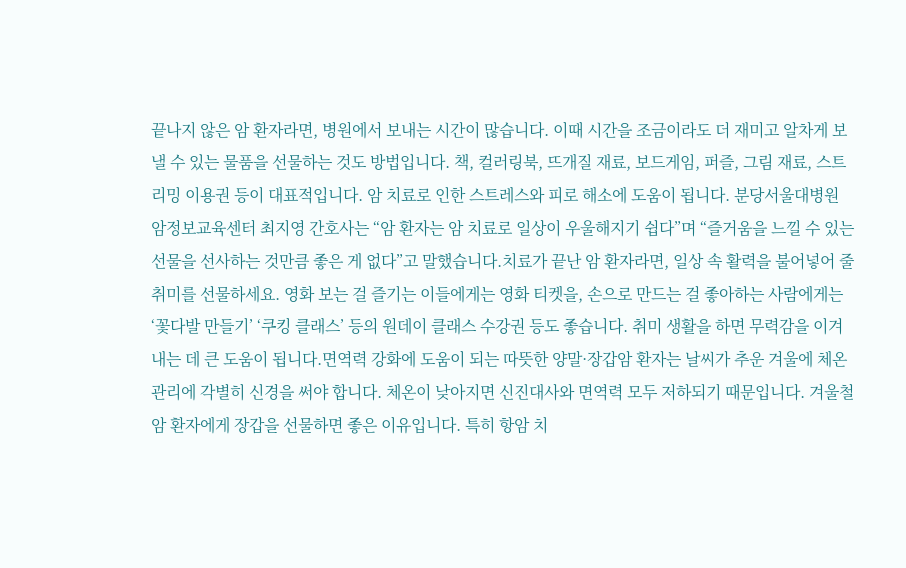끝나지 않은 암 환자라면, 병원에서 보내는 시간이 많습니다. 이때 시간을 조금이라도 더 재미고 알차게 보낼 수 있는 물품을 선물하는 것도 방법입니다. 책, 컬러링북, 뜨개질 재료, 보드게임, 퍼즐, 그림 재료, 스트리밍 이용권 등이 대표적입니다. 암 치료로 인한 스트레스와 피로 해소에 도움이 됩니다. 분당서울대병원 암정보교육센터 최지영 간호사는 “암 환자는 암 치료로 일상이 우울해지기 쉽다”며 “즐거움을 느낄 수 있는 선물을 선사하는 것만큼 좋은 게 없다”고 말했습니다.치료가 끝난 암 환자라면, 일상 속 활력을 불어넣어 줄 취미를 선물하세요. 영화 보는 걸 즐기는 이들에게는 영화 티켓을, 손으로 만드는 걸 좋아하는 사람에게는 ‘꽃다발 만들기’ ‘쿠킹 클래스’ 등의 원데이 클래스 수강권 등도 좋습니다. 취미 생활을 하면 무력감을 이겨내는 데 큰 도움이 됩니다.면역력 강화에 도움이 되는 따뜻한 양말·장갑암 환자는 날씨가 추운 겨울에 체온 관리에 각별히 신경을 써야 합니다. 체온이 낮아지면 신진대사와 면역력 모두 저하되기 때문입니다. 겨울철 암 환자에게 장갑을 선물하면 좋은 이유입니다. 특히 항암 치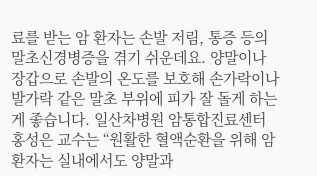료를 받는 암 환자는 손발 저림, 통증 등의 말초신경병증을 겪기 쉬운데요. 양말이나 장갑으로 손발의 온도를 보호해 손가락이나 발가락 같은 말초 부위에 피가 잘 돌게 하는 게 좋습니다. 일산차병원 암통합진료센터 홍성은 교수는 “원활한 혈액순환을 위해 암 환자는 실내에서도 양말과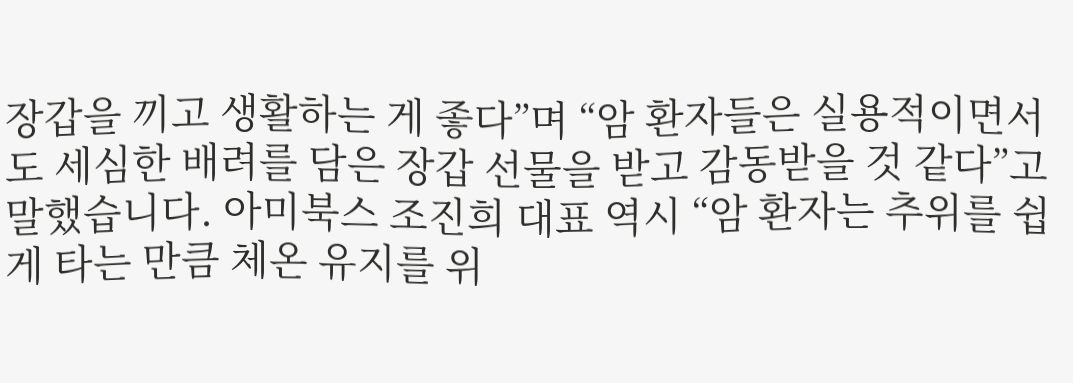장갑을 끼고 생활하는 게 좋다”며 “암 환자들은 실용적이면서도 세심한 배려를 담은 장갑 선물을 받고 감동받을 것 같다”고 말했습니다. 아미북스 조진희 대표 역시 “암 환자는 추위를 쉽게 타는 만큼 체온 유지를 위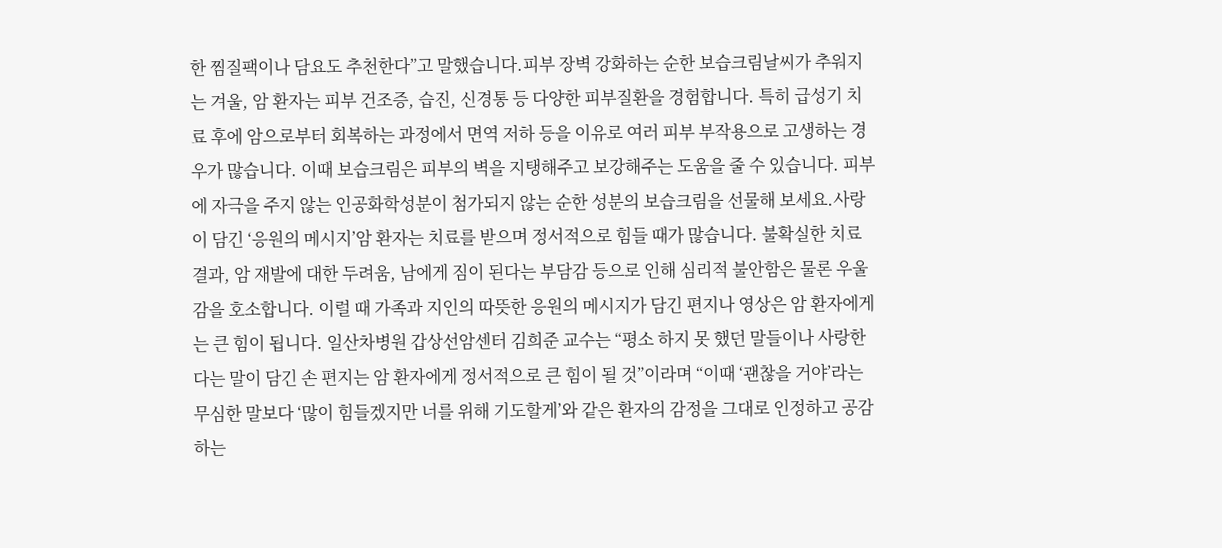한 찜질팩이나 담요도 추천한다”고 말했습니다.피부 장벽 강화하는 순한 보습크림날씨가 추워지는 겨울, 암 환자는 피부 건조증, 습진, 신경통 등 다양한 피부질환을 경험합니다. 특히 급성기 치료 후에 암으로부터 회복하는 과정에서 면역 저하 등을 이유로 여러 피부 부작용으로 고생하는 경우가 많습니다. 이때 보습크림은 피부의 벽을 지탱해주고 보강해주는 도움을 줄 수 있습니다. 피부에 자극을 주지 않는 인공화학성분이 첨가되지 않는 순한 성분의 보습크림을 선물해 보세요.사랑이 담긴 ‘응원의 메시지’암 환자는 치료를 받으며 정서적으로 힘들 때가 많습니다. 불확실한 치료 결과, 암 재발에 대한 두려움, 남에게 짐이 된다는 부담감 등으로 인해 심리적 불안함은 물론 우울감을 호소합니다. 이럴 때 가족과 지인의 따뜻한 응원의 메시지가 담긴 편지나 영상은 암 환자에게는 큰 힘이 됩니다. 일산차병원 갑상선암센터 김희준 교수는 “평소 하지 못 했던 말들이나 사랑한다는 말이 담긴 손 편지는 암 환자에게 정서적으로 큰 힘이 될 것”이라며 “이때 ‘괜찮을 거야’라는 무심한 말보다 ‘많이 힘들겠지만 너를 위해 기도할게’와 같은 환자의 감정을 그대로 인정하고 공감하는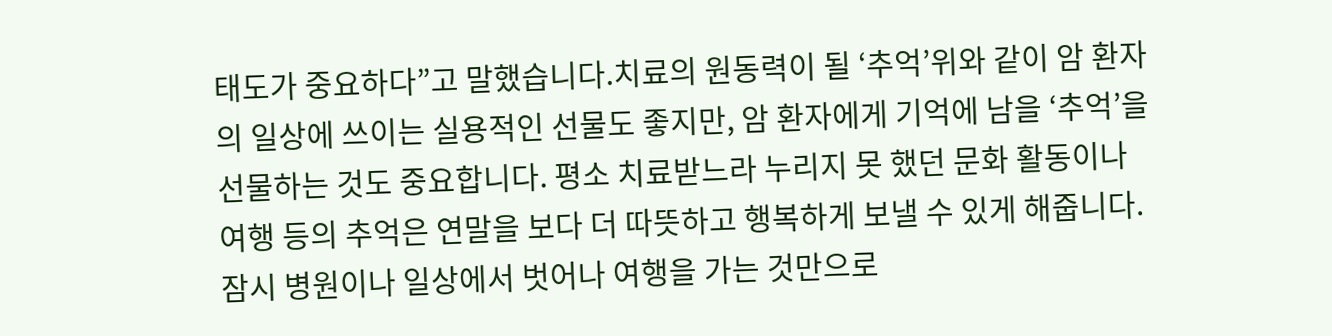태도가 중요하다”고 말했습니다.치료의 원동력이 될 ‘추억’위와 같이 암 환자의 일상에 쓰이는 실용적인 선물도 좋지만, 암 환자에게 기억에 남을 ‘추억’을 선물하는 것도 중요합니다. 평소 치료받느라 누리지 못 했던 문화 활동이나 여행 등의 추억은 연말을 보다 더 따뜻하고 행복하게 보낼 수 있게 해줍니다. 잠시 병원이나 일상에서 벗어나 여행을 가는 것만으로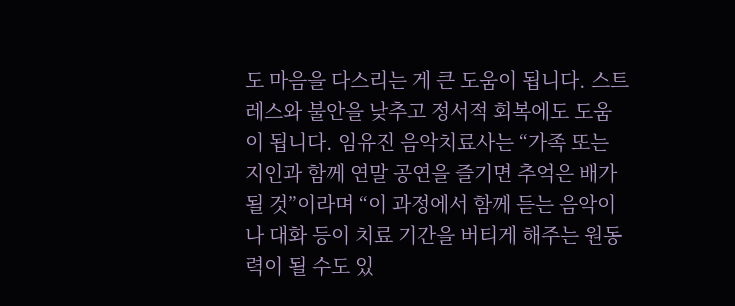도 마음을 다스리는 게 큰 도움이 됩니다. 스트레스와 불안을 낮추고 정서적 회복에도 도움이 됩니다. 임유진 음악치료사는 “가족 또는 지인과 함께 연말 공연을 즐기면 추억은 배가 될 것”이라며 “이 과정에서 함께 듣는 음악이나 대화 등이 치료 기간을 버티게 해주는 원동력이 될 수도 있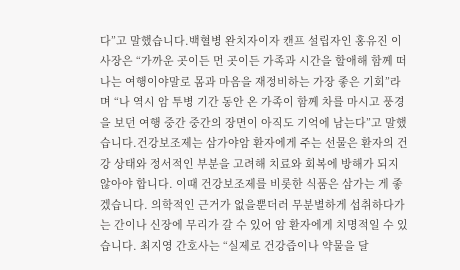다”고 말했습니다.백혈병 완치자이자 캔프 설립자인 홍유진 이사장은 “가까운 곳이든 먼 곳이든 가족과 시간을 할애해 함께 떠나는 여행이야말로 몸과 마음을 재정비하는 가장 좋은 기회”라며 “나 역시 암 투병 기간 동안 온 가족이 함께 차를 마시고 풍경을 보던 여행 중간 중간의 장면이 아직도 기억에 남는다”고 말했습니다.건강보조제는 삼가야암 환자에게 주는 선물은 환자의 건강 상태와 정서적인 부분을 고려해 치료와 회복에 방해가 되지 않아야 합니다. 이때 건강보조제를 비롯한 식품은 삼가는 게 좋겠습니다. 의학적인 근거가 없을뿐더러 무분별하게 섭취하다가는 간이나 신장에 무리가 갈 수 있어 암 환자에게 치명적일 수 있습니다. 최지영 간호사는 “실제로 건강즙이나 약물을 달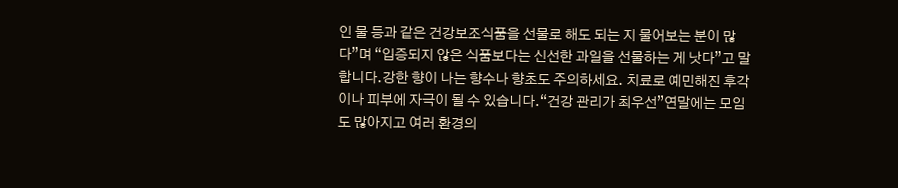인 물 등과 같은 건강보조식품을 선물로 해도 되는 지 물어보는 분이 많다”며 “입증되지 않은 식품보다는 신선한 과일을 선물하는 게 낫다”고 말합니다.강한 향이 나는 향수나 향초도 주의하세요. 치료로 예민해진 후각이나 피부에 자극이 될 수 있습니다.“건강 관리가 최우선”연말에는 모임도 많아지고 여러 환경의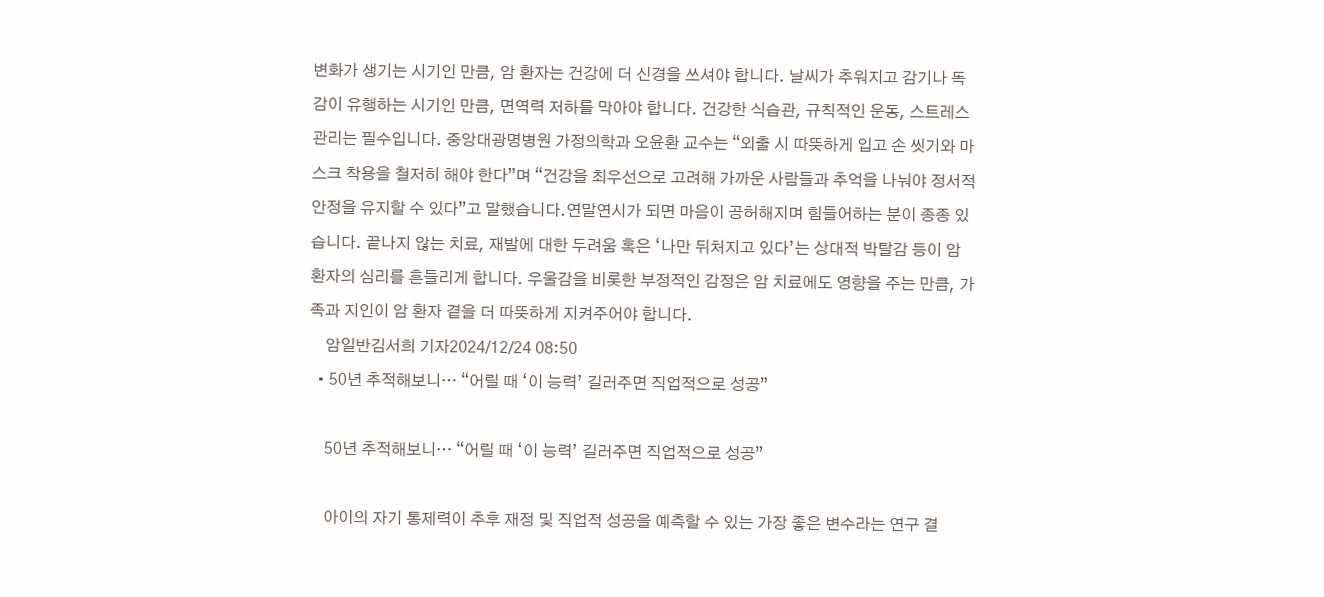변화가 생기는 시기인 만큼, 암 환자는 건강에 더 신경을 쓰셔야 합니다. 날씨가 추워지고 감기나 독감이 유행하는 시기인 만큼, 면역력 저하를 막아야 합니다. 건강한 식습관, 규칙적인 운동, 스트레스 관리는 필수입니다. 중앙대광명병원 가정의학과 오윤환 교수는 “외출 시 따뜻하게 입고 손 씻기와 마스크 착용을 철저히 해야 한다”며 “건강을 최우선으로 고려해 가까운 사람들과 추억을 나눠야 정서적 안정을 유지할 수 있다”고 말했습니다.연말연시가 되면 마음이 공허해지며 힘들어하는 분이 종종 있습니다. 끝나지 않는 치료, 재발에 대한 두려움 혹은 ‘나만 뒤처지고 있다’는 상대적 박탈감 등이 암 환자의 심리를 흔들리게 합니다. 우울감을 비롯한 부정적인 감정은 암 치료에도 영향을 주는 만큼, 가족과 지인이 암 환자 곁을 더 따뜻하게 지켜주어야 합니다.
    암일반김서희 기자2024/12/24 08:50
  • 50년 추적해보니… “어릴 때 ‘이 능력’ 길러주면 직업적으로 성공”

    50년 추적해보니… “어릴 때 ‘이 능력’ 길러주면 직업적으로 성공”

    아이의 자기 통제력이 추후 재정 및 직업적 성공을 예측할 수 있는 가장 좋은 변수라는 연구 결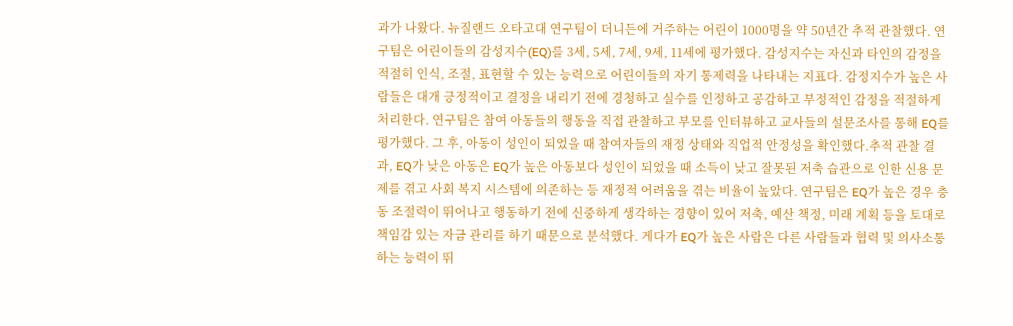과가 나왔다. 뉴질랜드 오타고대 연구팀이 더니든에 거주하는 어린이 1000명을 약 50년간 추적 관찰했다. 연구팀은 어린이들의 감성지수(EQ)를 3세, 5세, 7세, 9세, 11세에 평가했다. 감성지수는 자신과 타인의 감정을 적절히 인식, 조절, 표현할 수 있는 능력으로 어린이들의 자기 통제력을 나타내는 지표다. 감정지수가 높은 사람들은 대개 긍정적이고 결정을 내리기 전에 경청하고 실수를 인정하고 공감하고 부정적인 감정을 적절하게 처리한다. 연구팀은 참여 아동들의 행동을 직접 관찰하고 부모를 인터뷰하고 교사들의 설문조사를 통해 EQ를 평가했다. 그 후, 아동이 성인이 되었을 때 참여자들의 재정 상태와 직업적 안정성을 확인했다.추적 관찰 결과, EQ가 낮은 아동은 EQ가 높은 아동보다 성인이 되었을 때 소득이 낮고 잘못된 저축 습관으로 인한 신용 문제를 겪고 사회 복지 시스템에 의존하는 등 재정적 어려움을 겪는 비율이 높았다. 연구팀은 EQ가 높은 경우 충동 조절력이 뛰어나고 행동하기 전에 신중하게 생각하는 경향이 있어 저축, 예산 책정, 미래 계획 등을 토대로 책임감 있는 자금 관리를 하기 때문으로 분석했다. 게다가 EQ가 높은 사람은 다른 사람들과 협력 및 의사소통하는 능력이 뛰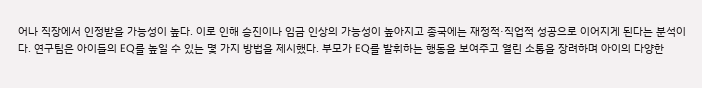어나 직장에서 인정받을 가능성이 높다. 이로 인해 승진이나 임금 인상의 가능성이 높아지고 종국에는 재정적·직업적 성공으로 이어지게 된다는 분석이다. 연구팀은 아이들의 EQ를 높일 수 있는 몇 가지 방법을 제시했다. 부모가 EQ를 발휘하는 행동을 보여주고 열린 소통을 장려하며 아이의 다양한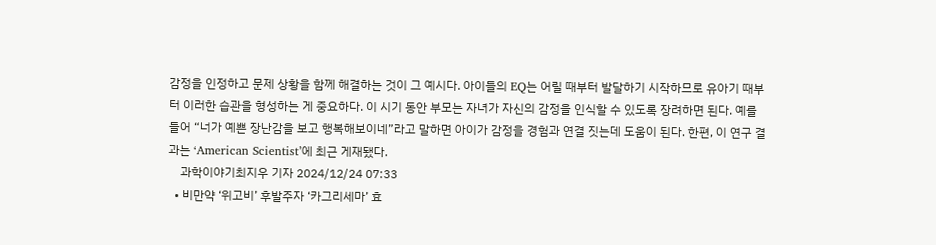감정을 인정하고 문제 상황을 함께 해결하는 것이 그 예시다. 아이들의 EQ는 어릴 때부터 발달하기 시작하므로 유아기 때부터 이러한 습관을 형성하는 게 중요하다. 이 시기 동안 부모는 자녀가 자신의 감정을 인식할 수 있도록 장려하면 된다. 예를 들어 “너가 예쁜 장난감을 보고 행복해보이네”라고 말하면 아이가 감정을 경험과 연결 짓는데 도움이 된다. 한편, 이 연구 결과는 ‘American Scientist’에 최근 게재됐다.
    과학이야기최지우 기자 2024/12/24 07:33
  • 비만약 ‘위고비’ 후발주자 ‘카그리세마’ 효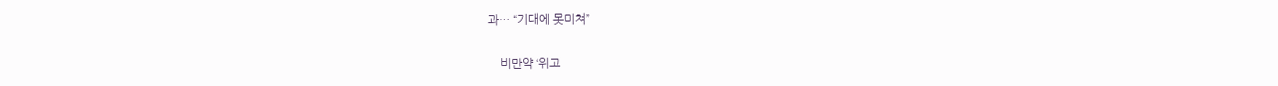과… “기대에 못미쳐”

    비만약 ‘위고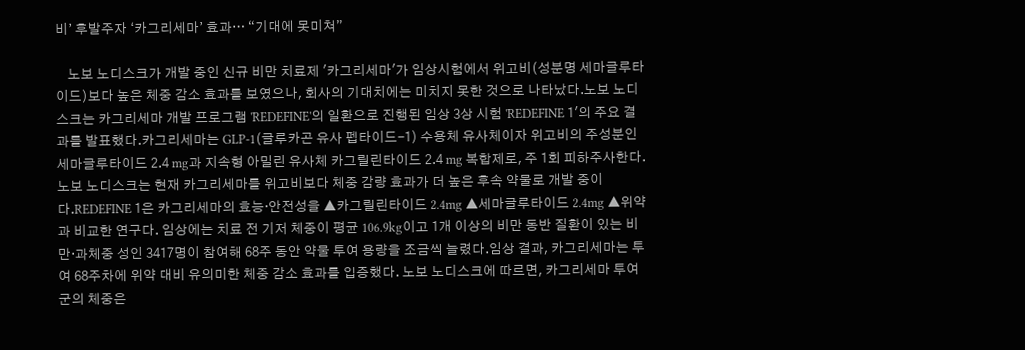비’ 후발주자 ‘카그리세마’ 효과… “기대에 못미쳐”

    노보 노디스크가 개발 중인 신규 비만 치료제 '카그리세마'가 임상시험에서 위고비(성분명 세마글루타이드)보다 높은 체중 감소 효과를 보였으나, 회사의 기대치에는 미치지 못한 것으로 나타났다.노보 노디스크는 카그리세마 개발 프로그램 'REDEFINE'의 일환으로 진행된 임상 3상 시험 'REDEFINE 1'의 주요 결과를 발표했다.카그리세마는 GLP-1(글루카곤 유사 펩타이드-1) 수용체 유사체이자 위고비의 주성분인 세마글루타이드 2.4 mg과 지속형 아밀린 유사체 카그릴린타이드 2.4 mg 복합제로, 주 1회 피하주사한다. 노보 노디스크는 현재 카그리세마를 위고비보다 체중 감량 효과가 더 높은 후속 약물로 개발 중이다.REDEFINE 1은 카그리세마의 효능·안전성을 ▲카그릴린타이드 2.4mg ▲세마글루타이드 2.4mg ▲위약과 비교한 연구다. 임상에는 치료 전 기저 체중이 평균 106.9kg이고 1개 이상의 비만 동반 질환이 있는 비만·과체중 성인 3417명이 참여해 68주 동안 약물 투여 용량을 조금씩 늘렸다.임상 결과, 카그리세마는 투여 68주차에 위약 대비 유의미한 체중 감소 효과를 입증했다. 노보 노디스크에 따르면, 카그리세마 투여군의 체중은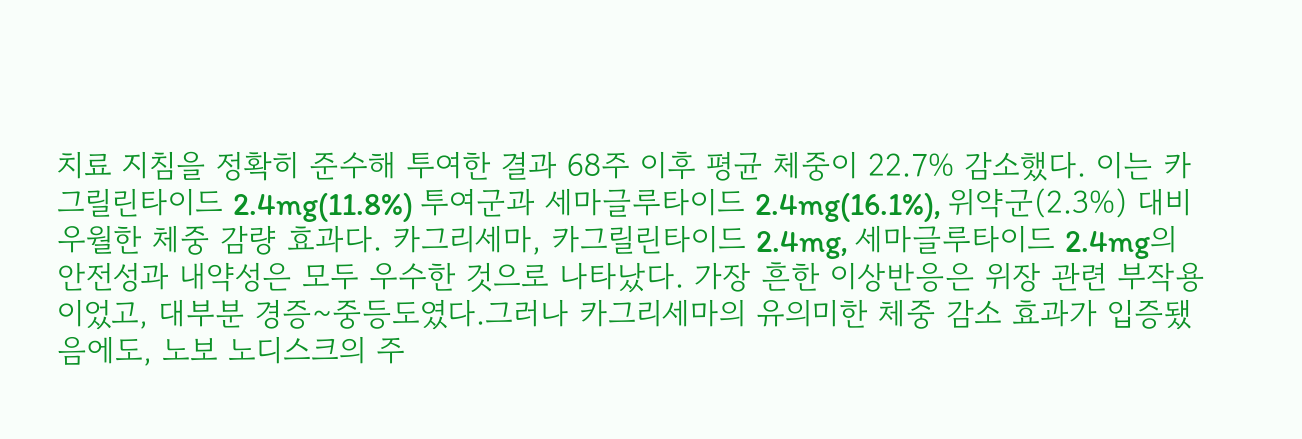치료 지침을 정확히 준수해 투여한 결과 68주 이후 평균 체중이 22.7% 감소했다. 이는 카그릴린타이드 2.4mg(11.8%) 투여군과 세마글루타이드 2.4mg(16.1%), 위약군(2.3%) 대비 우월한 체중 감량 효과다. 카그리세마, 카그릴린타이드 2.4mg, 세마글루타이드 2.4mg의 안전성과 내약성은 모두 우수한 것으로 나타났다. 가장 흔한 이상반응은 위장 관련 부작용이었고, 대부분 경증~중등도였다.그러나 카그리세마의 유의미한 체중 감소 효과가 입증됐음에도, 노보 노디스크의 주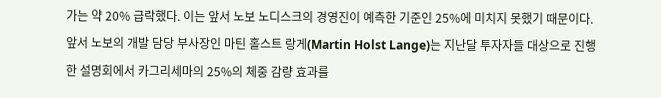가는 약 20% 급락했다. 이는 앞서 노보 노디스크의 경영진이 예측한 기준인 25%에 미치지 못했기 때문이다. 앞서 노보의 개발 담당 부사장인 마틴 홀스트 랑게(Martin Holst Lange)는 지난달 투자자들 대상으로 진행한 설명회에서 카그리세마의 25%의 체중 감량 효과를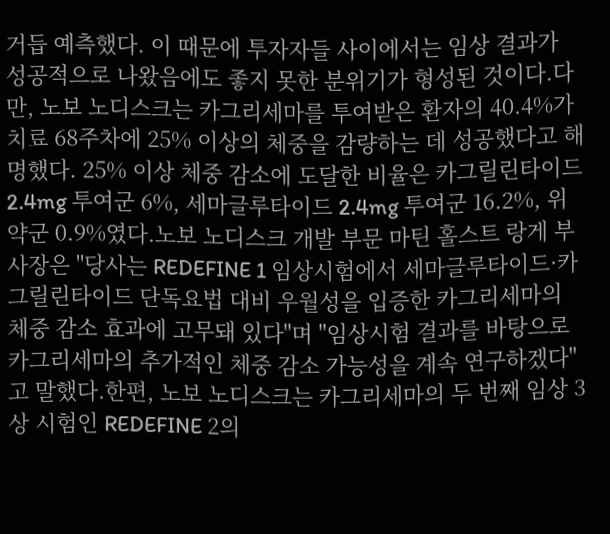거듭 예측했다. 이 때문에 투자자들 사이에서는 임상 결과가 성공적으로 나왔음에도 좋지 못한 분위기가 형성된 것이다.다만, 노보 노디스크는 카그리세마를 투여받은 환자의 40.4%가 치료 68주차에 25% 이상의 체중을 감량하는 데 성공했다고 해명했다. 25% 이상 체중 감소에 도달한 비율은 카그릴린타이드 2.4mg 투여군 6%, 세마글루타이드 2.4mg 투여군 16.2%, 위약군 0.9%였다.노보 노디스크 개발 부문 마틴 홀스트 랑게 부사장은 "당사는 REDEFINE 1 임상시험에서 세마글루타이드·카그릴린타이드 단독요법 대비 우월성을 입증한 카그리세마의 체중 감소 효과에 고무돼 있다"며 "임상시험 결과를 바탕으로 카그리세마의 추가적인 체중 감소 가능성을 계속 연구하겠다"고 말했다.한편, 노보 노디스크는 카그리세마의 두 번째 임상 3상 시험인 REDEFINE 2의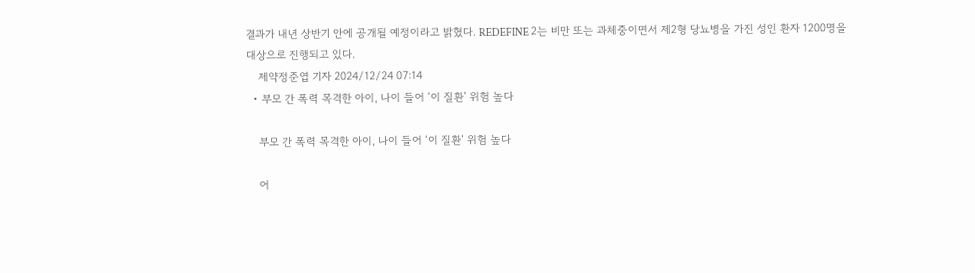결과가 내년 상반기 안에 공개될 예정이라고 밝혔다. REDEFINE 2는 비만 또는 과체중이면서 제2형 당뇨병을 가진 성인 환자 1200명을 대상으로 진행되고 있다.
    제약정준엽 기자 2024/12/24 07:14
  • 부모 간 폭력 목격한 아이, 나이 들어 ‘이 질환’ 위험 높다

    부모 간 폭력 목격한 아이, 나이 들어 ‘이 질환’ 위험 높다

    어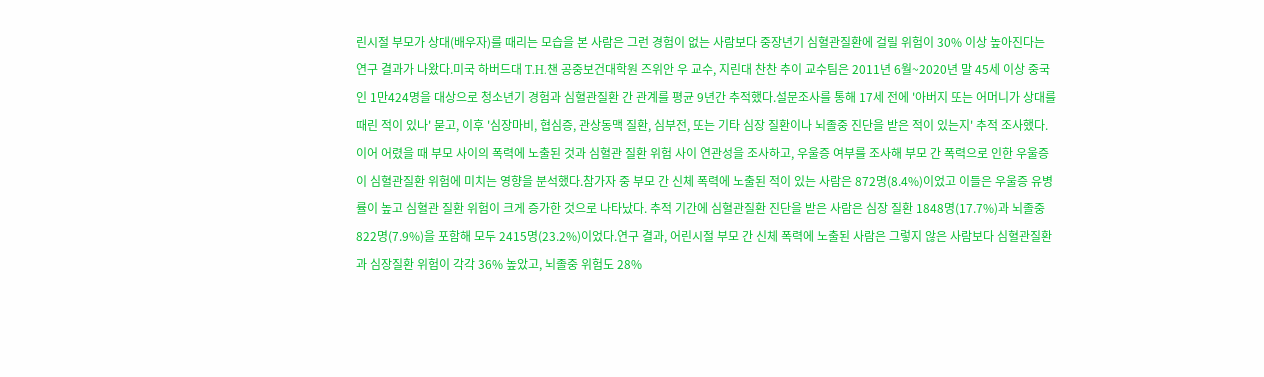린시절 부모가 상대(배우자)를 때리는 모습을 본 사람은 그런 경험이 없는 사람보다 중장년기 심혈관질환에 걸릴 위험이 30% 이상 높아진다는 연구 결과가 나왔다.미국 하버드대 T.H.챈 공중보건대학원 즈위안 우 교수, 지린대 찬찬 추이 교수팀은 2011년 6월~2020년 말 45세 이상 중국인 1만424명을 대상으로 청소년기 경험과 심혈관질환 간 관계를 평균 9년간 추적했다.설문조사를 통해 17세 전에 '아버지 또는 어머니가 상대를 때린 적이 있나' 묻고, 이후 '심장마비, 협심증, 관상동맥 질환, 심부전, 또는 기타 심장 질환이나 뇌졸중 진단을 받은 적이 있는지' 추적 조사했다. 이어 어렸을 때 부모 사이의 폭력에 노출된 것과 심혈관 질환 위험 사이 연관성을 조사하고, 우울증 여부를 조사해 부모 간 폭력으로 인한 우울증이 심혈관질환 위험에 미치는 영향을 분석했다.참가자 중 부모 간 신체 폭력에 노출된 적이 있는 사람은 872명(8.4%)이었고 이들은 우울증 유병률이 높고 심혈관 질환 위험이 크게 증가한 것으로 나타났다. 추적 기간에 심혈관질환 진단을 받은 사람은 심장 질환 1848명(17.7%)과 뇌졸중 822명(7.9%)을 포함해 모두 2415명(23.2%)이었다.연구 결과, 어린시절 부모 간 신체 폭력에 노출된 사람은 그렇지 않은 사람보다 심혈관질환과 심장질환 위험이 각각 36% 높았고, 뇌졸중 위험도 28%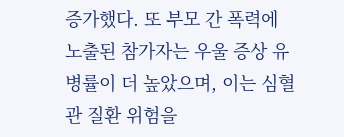증가했다. 또 부모 간 폭력에 노출된 참가자는 우울 증상 유병률이 더 높았으며, 이는 심혈관 질환 위험을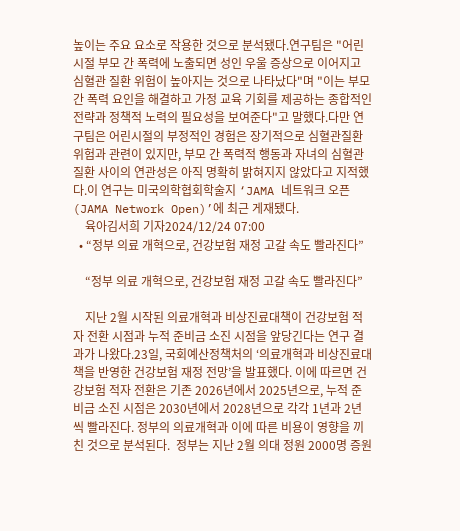높이는 주요 요소로 작용한 것으로 분석됐다.연구팀은 "어린시절 부모 간 폭력에 노출되면 성인 우울 증상으로 이어지고 심혈관 질환 위험이 높아지는 것으로 나타났다"며 "이는 부모 간 폭력 요인을 해결하고 가정 교육 기회를 제공하는 종합적인 전략과 정책적 노력의 필요성을 보여준다"고 말했다.다만 연구팀은 어린시절의 부정적인 경험은 장기적으로 심혈관질환 위험과 관련이 있지만, 부모 간 폭력적 행동과 자녀의 심혈관 질환 사이의 연관성은 아직 명확히 밝혀지지 않았다고 지적했다.이 연구는 미국의학협회학술지 ‘JAMA 네트워크 오픈(JAMA Network Open)’에 최근 게재됐다.
    육아김서희 기자2024/12/24 07:00
  • “정부 의료 개혁으로, 건강보험 재정 고갈 속도 빨라진다”

    “정부 의료 개혁으로, 건강보험 재정 고갈 속도 빨라진다”

    지난 2월 시작된 의료개혁과 비상진료대책이 건강보험 적자 전환 시점과 누적 준비금 소진 시점을 앞당긴다는 연구 결과가 나왔다.23일, 국회예산정책처의 ‘의료개혁과 비상진료대책을 반영한 건강보험 재정 전망’을 발표했다. 이에 따르면 건강보험 적자 전환은 기존 2026년에서 2025년으로, 누적 준비금 소진 시점은 2030년에서 2028년으로 각각 1년과 2년씩 빨라진다. 정부의 의료개혁과 이에 따른 비용이 영향을 끼친 것으로 분석된다.  정부는 지난 2월 의대 정원 2000명 증원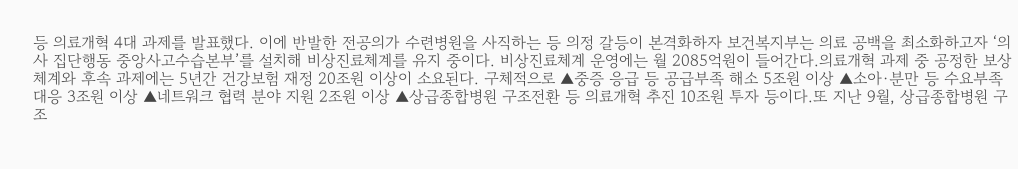등 의료개혁 4대 과제를 발표했다. 이에 반발한 전공의가 수련병원을 사직하는 등 의정 갈등이 본격화하자 보건복지부는 의료 공백을 최소화하고자 ‘의사 집단행동 중앙사고수습본부’를 설치해 비상진료체계를 유지 중이다. 비상진료체계 운영에는 월 2085억원이 들어간다.의료개혁 과제 중 공정한 보상 체계와 후속 과제에는 5년간 건강보험 재정 20조원 이상이 소요된다. 구체적으로 ▲중증 응급 등 공급부족 해소 5조원 이상 ▲소아·분만 등 수요부족 대응 3조원 이상 ▲네트워크 협력 분야 지원 2조원 이상 ▲상급종합병원 구조전환 등 의료개혁 추진 10조원 투자 등이다.또 지난 9월, 상급종합병원 구조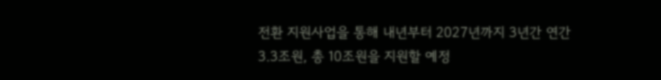전환 지원사업을 통해 내년부터 2027년까지 3년간 연간 3.3조원, 총 10조원을 지원할 예정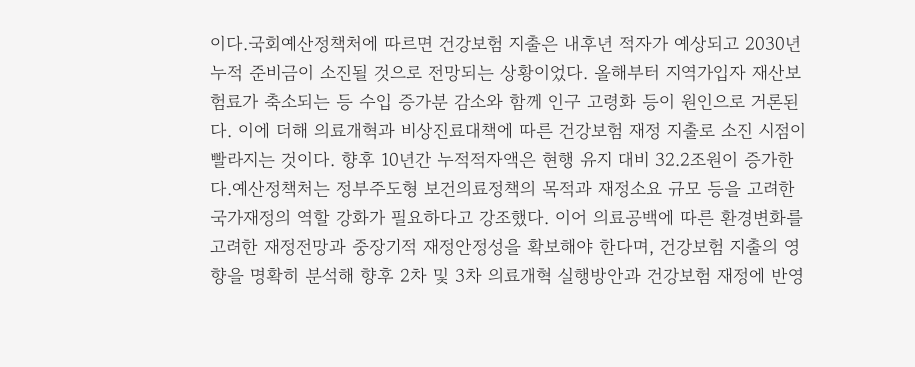이다.국회예산정책처에 따르면 건강보험 지출은 내후년 적자가 예상되고 2030년 누적 준비금이 소진될 것으로 전망되는 상황이었다. 올해부터 지역가입자 재산보험료가 축소되는 등 수입 증가분 감소와 함께 인구 고령화 등이 원인으로 거론된다. 이에 더해 의료개혁과 비상진료대책에 따른 건강보험 재정 지출로 소진 시점이 빨라지는 것이다. 향후 10년간 누적적자액은 현행 유지 대비 32.2조원이 증가한다.예산정책처는 정부주도형 보건의료정책의 목적과 재정소요 규모 등을 고려한 국가재정의 역할 강화가 필요하다고 강조했다. 이어 의료공백에 따른 환경변화를 고려한 재정전망과 중장기적 재정안정성을 확보해야 한다며, 건강보험 지출의 영향을 명확히 분석해 향후 2차 및 3차 의료개혁 실행방안과 건강보험 재정에 반영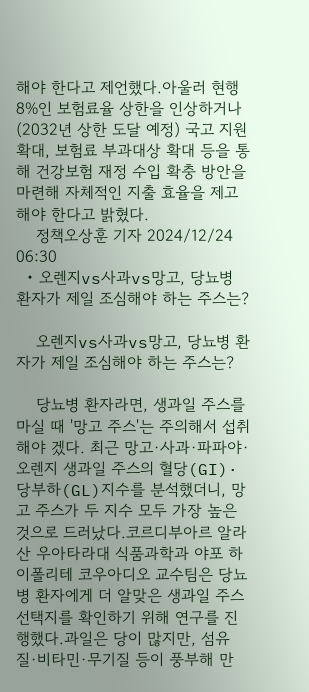해야 한다고 제언했다.아울러 현행 8%인 보험료율 상한을 인상하거나(2032년 상한 도달 예정) 국고 지원 확대, 보험료 부과대상 확대 등을 통해 건강보험 재정 수입 확충 방안을 마련해 자체적인 지출 효율을 제고해야 한다고 밝혔다.
    정책오상훈 기자 2024/12/24 06:30
  • 오렌지vs사과vs망고, 당뇨병 환자가 제일 조심해야 하는 주스는?

    오렌지vs사과vs망고, 당뇨병 환자가 제일 조심해야 하는 주스는?

    당뇨병 환자라면, 생과일 주스를 마실 때 '망고 주스'는 주의해서 섭취해야 겠다. 최근 망고·사과·파파야·오렌지 생과일 주스의 혈당(GI)·당부하(GL)지수를 분석했더니, 망고 주스가 두 지수 모두 가장 높은 것으로 드러났다.코르디부아르 알라산 우아타라대 식품과학과 야포 하이폴리테 코우아디오 교수팀은 당뇨병 환자에게 더 알맞은 생과일 주스 선택지를 확인하기 위해 연구를 진행했다.과일은 당이 많지만, 섬유질·비타민·무기질 등이 풍부해 만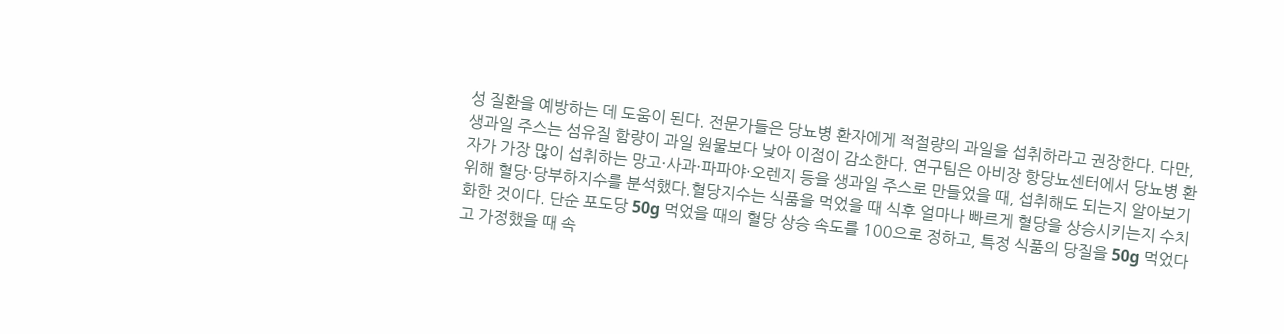성 질환을 예방하는 데 도움이 된다. 전문가들은 당뇨병 환자에게 적절량의 과일을 섭취하라고 권장한다. 다만, 생과일 주스는 섬유질 함량이 과일 원물보다 낮아 이점이 감소한다. 연구팀은 아비장 항당뇨센터에서 당뇨병 환자가 가장 많이 섭취하는 망고·사과·파파야·오렌지 등을 생과일 주스로 만들었을 때, 섭취해도 되는지 알아보기 위해 혈당·당부하지수를 분석했다.혈당지수는 식품을 먹었을 때 식후 얼마나 빠르게 혈당을 상승시키는지 수치화한 것이다. 단순 포도당 50g 먹었을 때의 혈당 상승 속도를 100으로 정하고, 특정 식품의 당질을 50g 먹었다고 가정했을 때 속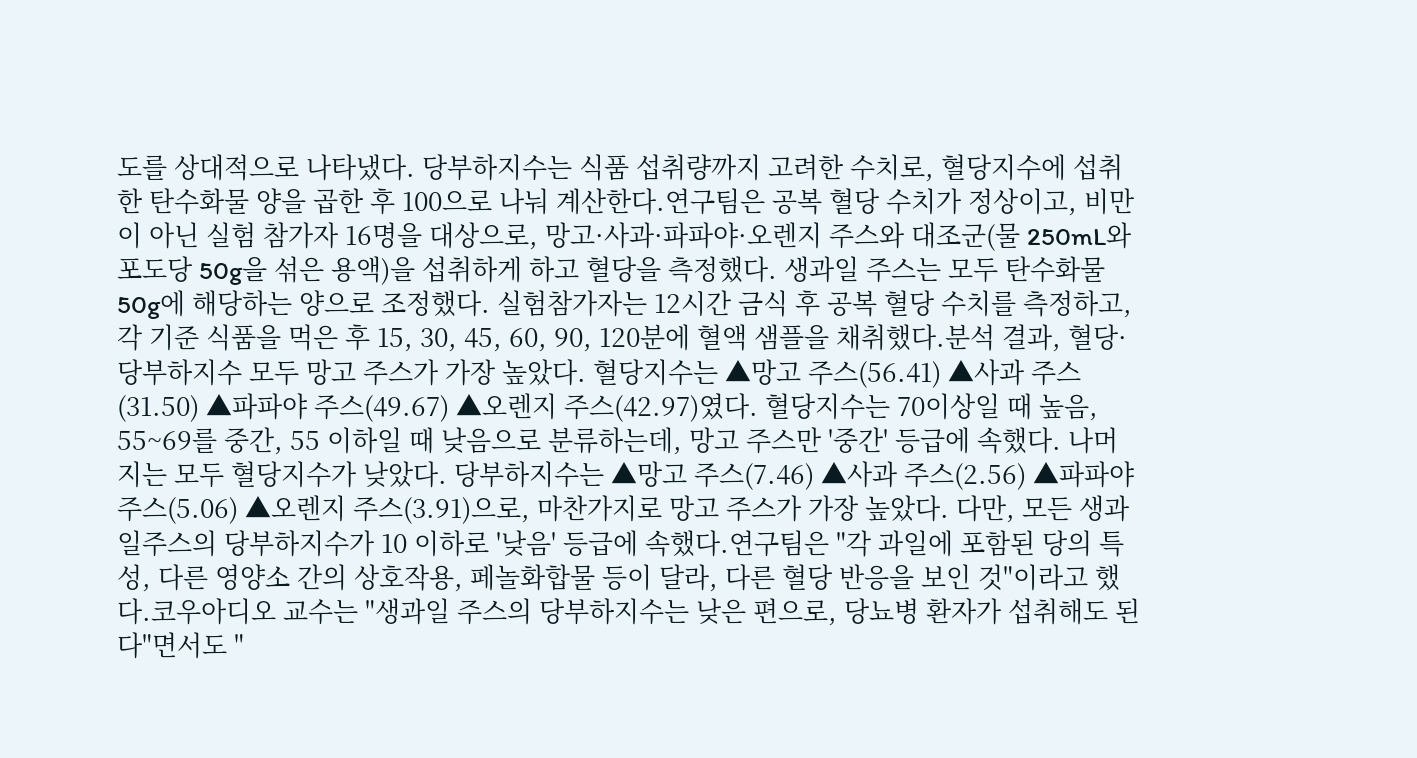도를 상대적으로 나타냈다. 당부하지수는 식품 섭취량까지 고려한 수치로, 혈당지수에 섭취한 탄수화물 양을 곱한 후 100으로 나눠 계산한다.연구팀은 공복 혈당 수치가 정상이고, 비만이 아닌 실험 참가자 16명을 대상으로, 망고·사과·파파야·오렌지 주스와 대조군(물 250mL와 포도당 50g을 섞은 용액)을 섭취하게 하고 혈당을 측정했다. 생과일 주스는 모두 탄수화물 50g에 해당하는 양으로 조정했다. 실험참가자는 12시간 금식 후 공복 혈당 수치를 측정하고, 각 기준 식품을 먹은 후 15, 30, 45, 60, 90, 120분에 혈액 샘플을 채취했다.분석 결과, 혈당·당부하지수 모두 망고 주스가 가장 높았다. 혈당지수는 ▲망고 주스(56.41) ▲사과 주스(31.50) ▲파파야 주스(49.67) ▲오렌지 주스(42.97)였다. 혈당지수는 70이상일 때 높음, 55~69를 중간, 55 이하일 때 낮음으로 분류하는데, 망고 주스만 '중간' 등급에 속했다. 나머지는 모두 혈당지수가 낮았다. 당부하지수는 ▲망고 주스(7.46) ▲사과 주스(2.56) ▲파파야 주스(5.06) ▲오렌지 주스(3.91)으로, 마찬가지로 망고 주스가 가장 높았다. 다만, 모든 생과일주스의 당부하지수가 10 이하로 '낮음' 등급에 속했다.연구팀은 "각 과일에 포함된 당의 특성, 다른 영양소 간의 상호작용, 페놀화합물 등이 달라, 다른 혈당 반응을 보인 것"이라고 했다.코우아디오 교수는 "생과일 주스의 당부하지수는 낮은 편으로, 당뇨병 환자가 섭취해도 된다"면서도 "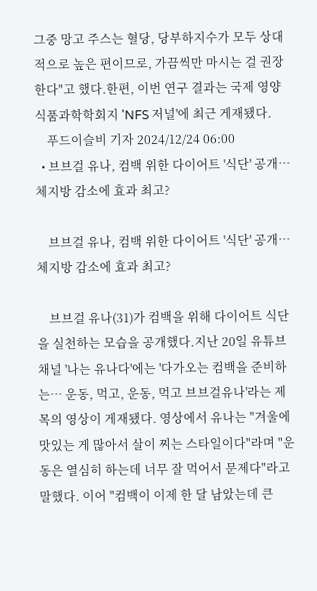그중 망고 주스는 혈당, 당부하지수가 모두 상대적으로 높은 편이므로, 가끔씩만 마시는 걸 권장한다"고 했다.한편, 이번 연구 결과는 국제 영양식품과학학회지 'NFS 저널'에 최근 게재됐다.
    푸드이슬비 기자 2024/12/24 06:00
  • 브브걸 유나, 컴백 위한 다이어트 '식단' 공개… 체지방 감소에 효과 최고?

    브브걸 유나, 컴백 위한 다이어트 '식단' 공개… 체지방 감소에 효과 최고?

    브브걸 유나(31)가 컴백을 위해 다이어트 식단을 실천하는 모습을 공개했다.지난 20일 유튜브 채널 '나는 유나다'에는 '다가오는 컴백을 준비하는… 운동, 먹고, 운동, 먹고 브브걸유나'라는 제목의 영상이 게재됐다. 영상에서 유나는 "겨울에 맛있는 게 많아서 살이 찌는 스타일이다"라며 "운동은 열심히 하는데 너무 잘 먹어서 문제다"라고 말했다. 이어 "컴백이 이제 한 달 남았는데 큰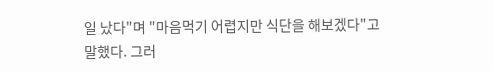일 났다"며 "마음먹기 어렵지만 식단을 해보겠다"고 말했다. 그러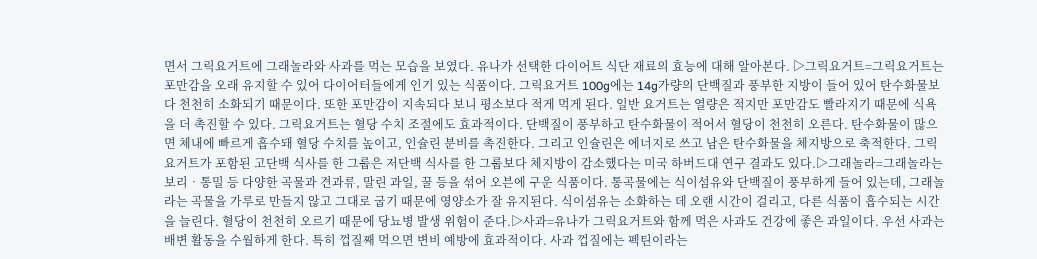면서 그릭요거트에 그래놀라와 사과를 먹는 모습을 보였다. 유나가 선택한 다이어트 식단 재료의 효능에 대해 알아본다. ▷그릭요거트=그릭요거트는 포만감을 오래 유지할 수 있어 다이어터들에게 인기 있는 식품이다. 그릭요거트 100g에는 14g가량의 단백질과 풍부한 지방이 들어 있어 탄수화물보다 천천히 소화되기 때문이다. 또한 포만감이 지속되다 보니 평소보다 적게 먹게 된다. 일반 요거트는 열량은 적지만 포만감도 빨라지기 때문에 식욕을 더 촉진할 수 있다. 그릭요거트는 혈당 수치 조절에도 효과적이다. 단백질이 풍부하고 탄수화물이 적어서 혈당이 천천히 오른다. 탄수화물이 많으면 체내에 빠르게 흡수돼 혈당 수치를 높이고, 인슐린 분비를 촉진한다. 그리고 인슐린은 에너지로 쓰고 남은 탄수화물을 체지방으로 축적한다. 그릭요거트가 포함된 고단백 식사를 한 그룹은 저단백 식사를 한 그룹보다 체지방이 감소했다는 미국 하버드대 연구 결과도 있다.▷그래놀라=그래놀라는 보리‧통밀 등 다양한 곡물과 견과류, 말린 과일, 꿀 등을 섞어 오븐에 구운 식품이다. 통곡물에는 식이섬유와 단백질이 풍부하게 들어 있는데, 그래놀라는 곡물을 가루로 만들지 않고 그대로 굽기 때문에 영양소가 잘 유지된다. 식이섬유는 소화하는 데 오랜 시간이 걸리고, 다른 식품이 흡수되는 시간을 늘린다. 혈당이 천천히 오르기 때문에 당뇨병 발생 위험이 준다.▷사과=유나가 그릭요거트와 함께 먹은 사과도 건강에 좋은 과일이다. 우선 사과는 배변 활동을 수월하게 한다. 특히 껍질째 먹으면 변비 예방에 효과적이다. 사과 껍질에는 펙틴이라는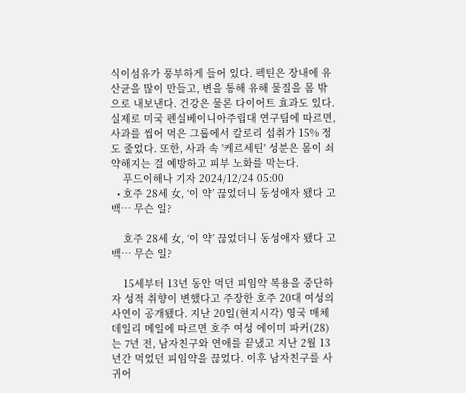식이섬유가 풍부하게 들어 있다. 펙틴은 장내에 유산균을 많이 만들고, 변을 통해 유해 물질을 몸 밖으로 내보낸다. 건강은 물론 다이어트 효과도 있다. 실제로 미국 펜실베이니아주립대 연구팀에 따르면, 사과를 씹어 먹은 그룹에서 칼로리 섭취가 15% 정도 줄었다. 또한, 사과 속 '케르세틴' 성분은 몸이 쇠약해지는 걸 예방하고 피부 노화를 막는다.
    푸드이해나 기자 2024/12/24 05:00
  • 호주 28세 女, ‘이 약’ 끊었더니 동성애자 됐다 고백… 무슨 일?

    호주 28세 女, ‘이 약’ 끊었더니 동성애자 됐다 고백… 무슨 일?

    15세부터 13년 동안 먹던 피임약 복용을 중단하자 성적 취향이 변했다고 주장한 호주 20대 여성의 사연이 공개됐다. 지난 20일(현지시각) 영국 매체 데일리 메일에 따르면 호주 여성 에이미 파커(28)는 7년 전, 남자친구와 연애를 끝냈고 지난 2월 13년간 먹었던 피임약을 끊었다. 이후 남자친구를 사귀어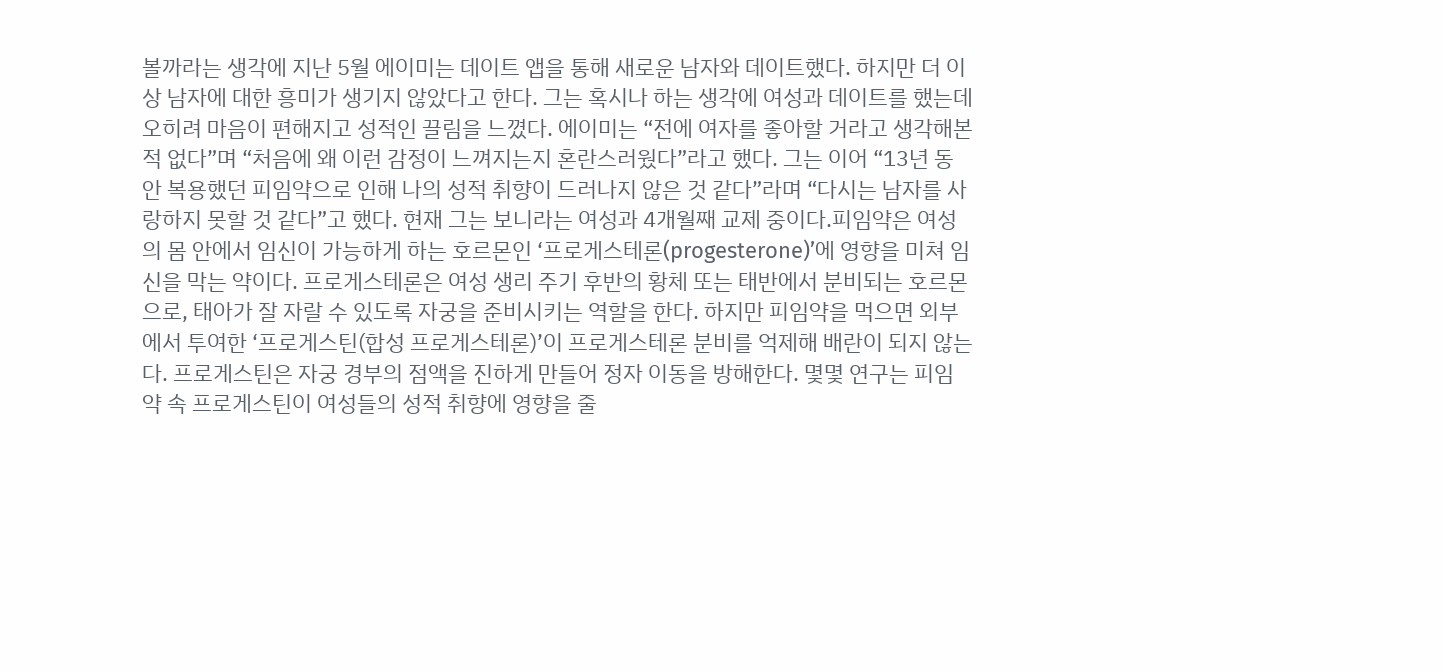볼까라는 생각에 지난 5월 에이미는 데이트 앱을 통해 새로운 남자와 데이트했다. 하지만 더 이상 남자에 대한 흥미가 생기지 않았다고 한다. 그는 혹시나 하는 생각에 여성과 데이트를 했는데 오히려 마음이 편해지고 성적인 끌림을 느꼈다. 에이미는 “전에 여자를 좋아할 거라고 생각해본 적 없다”며 “처음에 왜 이런 감정이 느껴지는지 혼란스러웠다”라고 했다. 그는 이어 “13년 동안 복용했던 피임약으로 인해 나의 성적 취향이 드러나지 않은 것 같다”라며 “다시는 남자를 사랑하지 못할 것 같다”고 했다. 현재 그는 보니라는 여성과 4개월째 교제 중이다.피임약은 여성의 몸 안에서 임신이 가능하게 하는 호르몬인 ‘프로게스테론(progesterone)’에 영향을 미쳐 임신을 막는 약이다. 프로게스테론은 여성 생리 주기 후반의 황체 또는 태반에서 분비되는 호르몬으로, 태아가 잘 자랄 수 있도록 자궁을 준비시키는 역할을 한다. 하지만 피임약을 먹으면 외부에서 투여한 ‘프로게스틴(합성 프로게스테론)’이 프로게스테론 분비를 억제해 배란이 되지 않는다. 프로게스틴은 자궁 경부의 점액을 진하게 만들어 정자 이동을 방해한다. 몇몇 연구는 피임약 속 프로게스틴이 여성들의 성적 취향에 영향을 줄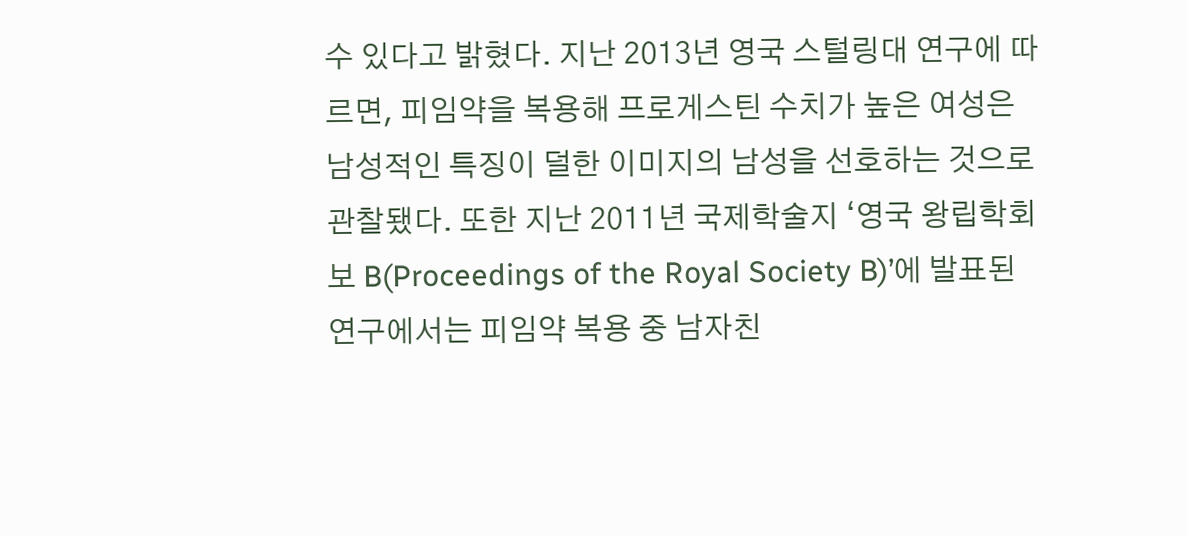수 있다고 밝혔다. 지난 2013년 영국 스털링대 연구에 따르면, 피임약을 복용해 프로게스틴 수치가 높은 여성은 남성적인 특징이 덜한 이미지의 남성을 선호하는 것으로 관찰됐다. 또한 지난 2011년 국제학술지 ‘영국 왕립학회보 B(Proceedings of the Royal Society B)’에 발표된 연구에서는 피임약 복용 중 남자친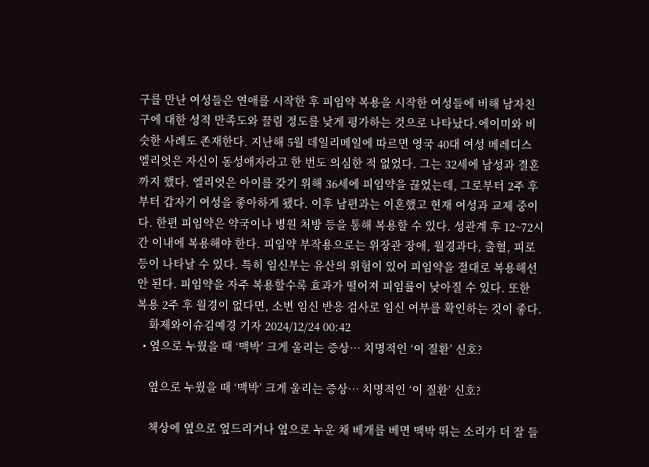구를 만난 여성들은 연애를 시작한 후 피임약 복용을 시작한 여성들에 비해 남자친구에 대한 성적 만족도와 끌림 정도를 낮게 평가하는 것으로 나타났다.에이미와 비슷한 사례도 존재한다. 지난해 5월 데일리메일에 따르면 영국 40대 여성 메레디스 엘리엇은 자신이 동성애자라고 한 번도 의심한 적 없었다. 그는 32세에 남성과 결혼까지 했다. 엘리엇은 아이를 갖기 위해 36세에 피임약을 끊었는데, 그로부터 2주 후부터 갑자기 여성을 좋아하게 됐다. 이후 남편과는 이혼했고 현재 여성과 교제 중이다. 한편 피임약은 약국이나 병원 처방 등을 통해 복용할 수 있다. 성관계 후 12~72시간 이내에 복용해야 한다. 피임약 부작용으로는 위장관 장애, 월경과다, 출혈, 피로 등이 나타날 수 있다. 특히 임신부는 유산의 위험이 있어 피임약을 절대로 복용해선 안 된다. 피임약을 자주 복용할수록 효과가 떨어져 피임률이 낮아질 수 있다. 또한 복용 2주 후 월경이 없다면, 소변 임신 반응 검사로 임신 여부를 확인하는 것이 좋다.
    화제와이슈김예경 기자 2024/12/24 00:42
  • 옆으로 누웠을 때 ‘맥박’ 크게 울리는 증상… 치명적인 ‘이 질환’ 신호?

    옆으로 누웠을 때 ‘맥박’ 크게 울리는 증상… 치명적인 ‘이 질환’ 신호?

    책상에 옆으로 엎드리거나 옆으로 누운 채 베개를 베면 맥박 뛰는 소리가 더 잘 들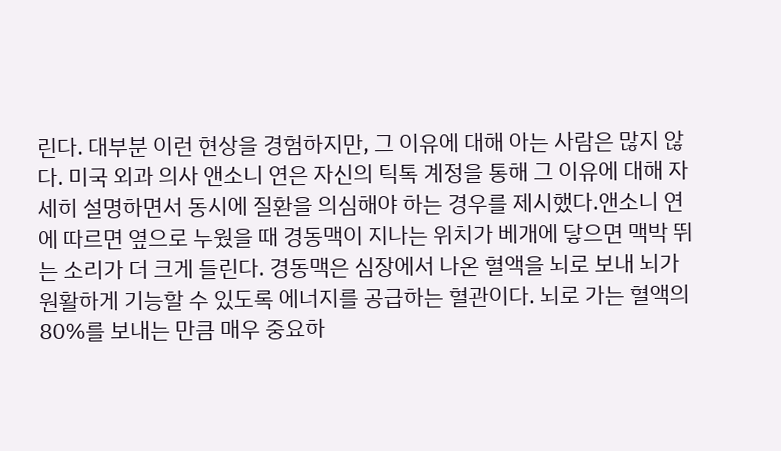린다. 대부분 이런 현상을 경험하지만, 그 이유에 대해 아는 사람은 많지 않다. 미국 외과 의사 앤소니 연은 자신의 틱톡 계정을 통해 그 이유에 대해 자세히 설명하면서 동시에 질환을 의심해야 하는 경우를 제시했다.앤소니 연에 따르면 옆으로 누웠을 때 경동맥이 지나는 위치가 베개에 닿으면 맥박 뛰는 소리가 더 크게 들린다. 경동맥은 심장에서 나온 혈액을 뇌로 보내 뇌가 원활하게 기능할 수 있도록 에너지를 공급하는 혈관이다. 뇌로 가는 혈액의 80%를 보내는 만큼 매우 중요하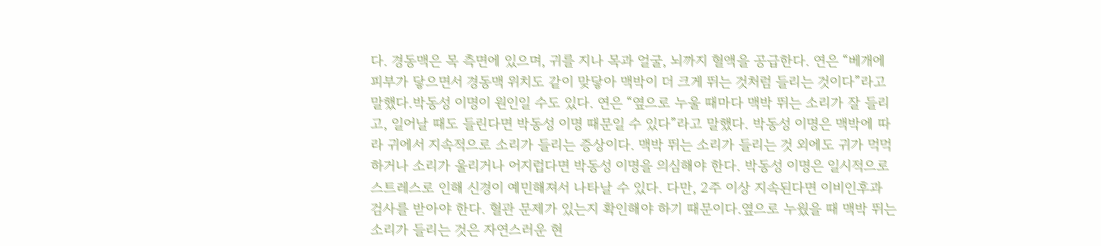다. 경동맥은 목 측면에 있으며, 귀를 지나 목과 얼굴, 뇌까지 혈액을 공급한다. 연은 “베개에 피부가 닿으면서 경동맥 위치도 같이 맞닿아 맥박이 더 크게 뛰는 것처럼 들리는 것이다”라고 말했다.박동성 이명이 원인일 수도 있다. 연은 “옆으로 누울 때마다 맥박 뛰는 소리가 잘 들리고, 일어날 때도 들린다면 박동성 이명 때문일 수 있다”라고 말했다. 박동성 이명은 맥박에 따라 귀에서 지속적으로 소리가 들리는 증상이다. 맥박 뛰는 소리가 들리는 것 외에도 귀가 먹먹하거나 소리가 울리거나 어지럽다면 박동성 이명을 의심해야 한다. 박동성 이명은 일시적으로 스트레스로 인해 신경이 예민해져서 나타날 수 있다. 다만, 2주 이상 지속된다면 이비인후과 검사를 받아야 한다. 혈관 문제가 있는지 확인해야 하기 때문이다.옆으로 누웠을 때 맥박 뛰는 소리가 들리는 것은 자연스러운 현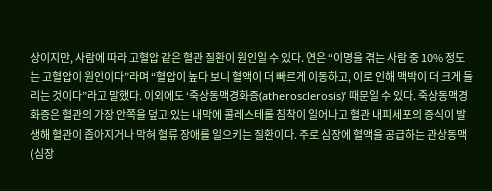상이지만, 사람에 따라 고혈압 같은 혈관 질환이 원인일 수 있다. 연은 “이명을 겪는 사람 중 10% 정도는 고혈압이 원인이다”라며 “혈압이 높다 보니 혈액이 더 빠르게 이동하고, 이로 인해 맥박이 더 크게 들리는 것이다”라고 말했다. 이외에도 ‘죽상동맥경화증(atherosclerosis)’ 때문일 수 있다. 죽상동맥경화증은 혈관의 가장 안쪽을 덮고 있는 내막에 콜레스테롤 침착이 일어나고 혈관 내피세포의 증식이 발생해 혈관이 좁아지거나 막혀 혈류 장애를 일으키는 질환이다. 주로 심장에 혈액을 공급하는 관상동맥(심장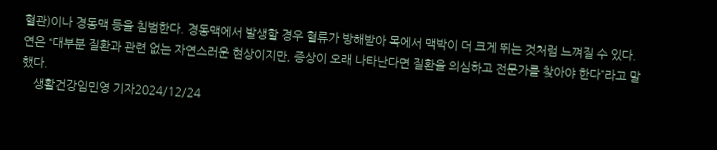혈관)이나 경동맥 등을 침범한다. 경동맥에서 발생할 경우 혈류가 방해받아 목에서 맥박이 더 크게 뛰는 것처럼 느껴질 수 있다. 연은 “대부분 질환과 관련 없는 자연스러운 현상이지만, 증상이 오래 나타난다면 질환을 의심하고 전문가를 찾아야 한다”라고 말했다.
    생활건강임민영 기자2024/12/24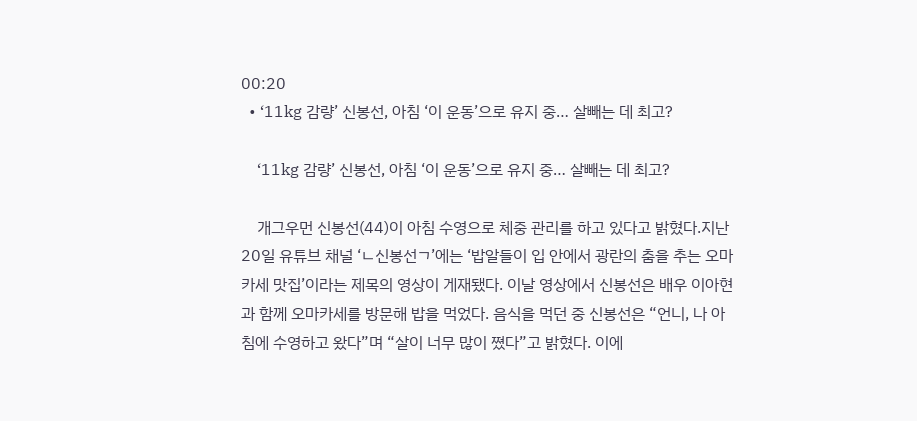00:20
  • ‘11kg 감량’ 신봉선, 아침 ‘이 운동’으로 유지 중… 살빼는 데 최고?

    ‘11kg 감량’ 신봉선, 아침 ‘이 운동’으로 유지 중… 살빼는 데 최고?

    개그우먼 신봉선(44)이 아침 수영으로 체중 관리를 하고 있다고 밝혔다.지난 20일 유튜브 채널 ‘ㄴ신봉선ㄱ’에는 ‘밥알들이 입 안에서 광란의 춤을 추는 오마카세 맛집’이라는 제목의 영상이 게재됐다. 이날 영상에서 신봉선은 배우 이아현과 함께 오마카세를 방문해 밥을 먹었다. 음식을 먹던 중 신봉선은 “언니, 나 아침에 수영하고 왔다”며 “살이 너무 많이 쪘다”고 밝혔다. 이에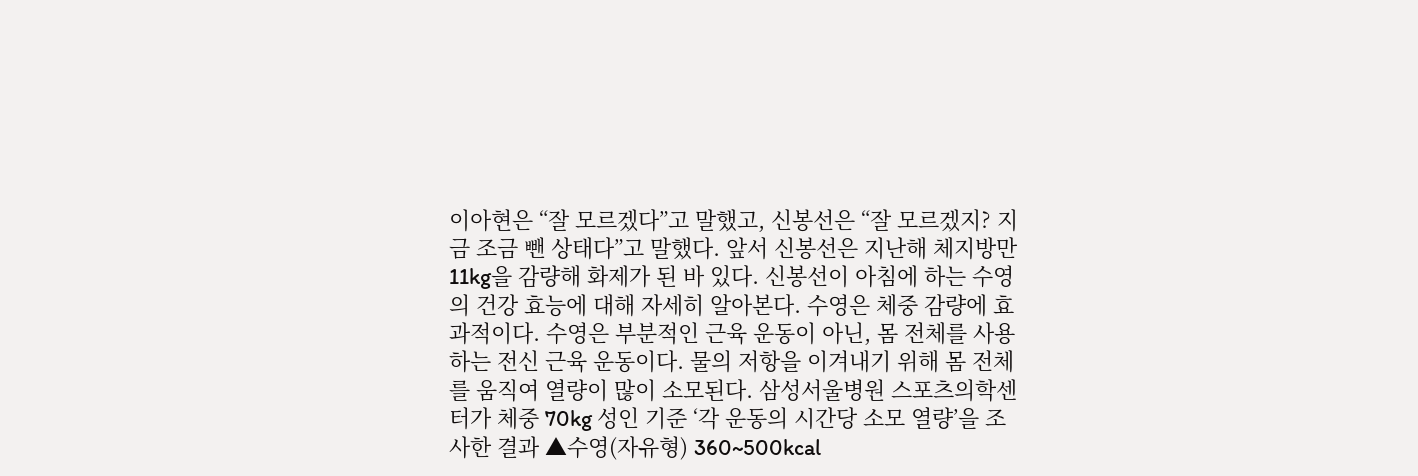이아현은 “잘 모르겠다”고 말했고, 신봉선은 “잘 모르겠지? 지금 조금 뺀 상태다”고 말했다. 앞서 신봉선은 지난해 체지방만 11kg을 감량해 화제가 된 바 있다. 신봉선이 아침에 하는 수영의 건강 효능에 대해 자세히 알아본다. 수영은 체중 감량에 효과적이다. 수영은 부분적인 근육 운동이 아닌, 몸 전체를 사용하는 전신 근육 운동이다. 물의 저항을 이겨내기 위해 몸 전체를 움직여 열량이 많이 소모된다. 삼성서울병원 스포츠의학센터가 체중 70kg 성인 기준 ‘각 운동의 시간당 소모 열량’을 조사한 결과 ▲수영(자유형) 360~500kcal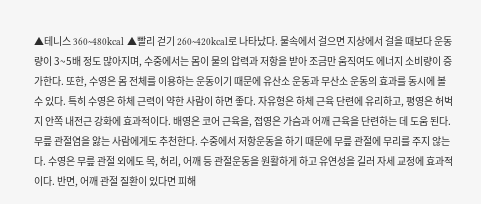▲테니스 360~480kcal ▲빨리 걷기 260~420kcal로 나타났다. 물속에서 걸으면 지상에서 걸을 때보다 운동량이 3~5배 정도 많아지며, 수중에서는 몸이 물의 압력과 저항을 받아 조금만 움직여도 에너지 소비량이 증가한다. 또한, 수영은 몸 전체를 이용하는 운동이기 때문에 유산소 운동과 무산소 운동의 효과를 동시에 볼 수 있다. 특히 수영은 하체 근력이 약한 사람이 하면 좋다. 자유형은 하체 근육 단련에 유리하고, 평영은 허벅지 안쪽 내전근 강화에 효과적이다. 배영은 코어 근육을, 접영은 가슴과 어깨 근육을 단련하는 데 도움 된다. 무릎 관절염을 앓는 사람에게도 추천한다. 수중에서 저항운동을 하기 때문에 무릎 관절에 무리를 주지 않는다. 수영은 무릎 관절 외에도 목, 허리, 어깨 등 관절운동을 원활하게 하고 유연성을 길러 자세 교정에 효과적이다. 반면, 어깨 관절 질환이 있다면 피해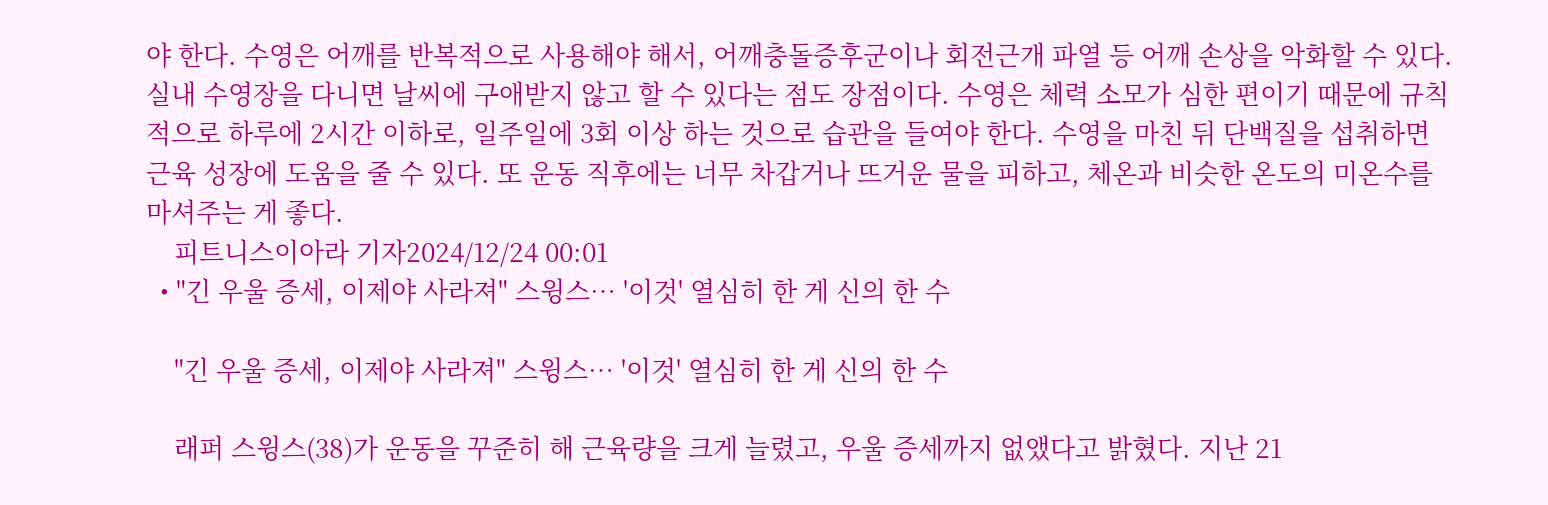야 한다. 수영은 어깨를 반복적으로 사용해야 해서, 어깨충돌증후군이나 회전근개 파열 등 어깨 손상을 악화할 수 있다.실내 수영장을 다니면 날씨에 구애받지 않고 할 수 있다는 점도 장점이다. 수영은 체력 소모가 심한 편이기 때문에 규칙적으로 하루에 2시간 이하로, 일주일에 3회 이상 하는 것으로 습관을 들여야 한다. 수영을 마친 뒤 단백질을 섭취하면 근육 성장에 도움을 줄 수 있다. 또 운동 직후에는 너무 차갑거나 뜨거운 물을 피하고, 체온과 비슷한 온도의 미온수를 마셔주는 게 좋다.
    피트니스이아라 기자2024/12/24 00:01
  • "긴 우울 증세, 이제야 사라져" 스윙스… '이것' 열심히 한 게 신의 한 수

    "긴 우울 증세, 이제야 사라져" 스윙스… '이것' 열심히 한 게 신의 한 수

    래퍼 스윙스(38)가 운동을 꾸준히 해 근육량을 크게 늘렸고, 우울 증세까지 없앴다고 밝혔다. 지난 21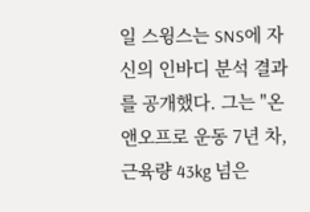일 스윙스는 SNS에 자신의 인바디 분석 결과를 공개했다. 그는 "온앤오프로 운동 7년 차, 근육량 43kg 넘은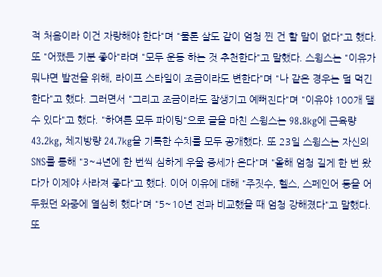적 처음이라 이건 자랑해야 한다"며 "물론 살도 같이 엄청 찐 건 할 말이 없다"고 했다. 또 "어쨌든 기분 좋아"라며 "모두 운동 하는 것 추천한다"고 말했다. 스윙스는 "이유가 뭐냐면 발전을 위해, 라이프 스타일이 조금이라도 변한다"며 "나 같은 경우는 덜 먹긴 한다"고 했다. 그러면서 "그리고 조금이라도 잘생기고 예뻐진다"며 "이유야 100개 댈 수 있다"고 했다. "하여튼 모두 파이팅"으로 글을 마친 스윙스는 98.8kg에 근육량 43.2kg, 체지방량 24.7kg을 기록한 수치를 모두 공개했다. 또 23일 스윙스는 자신의 SNS를 통해 "3~4년에 한 번씩 심하게 우울 증세가 온다"며 "올해 엄청 길게 한 번 왔다가 이제야 사라져 좋다"고 했다. 이어 이유에 대해 "주짓수, 헬스, 스페인어 등을 어두웠던 와중에 열심히 했다"며 "5~10년 전과 비교했을 때 엄청 강해졌다"고 말했다. 또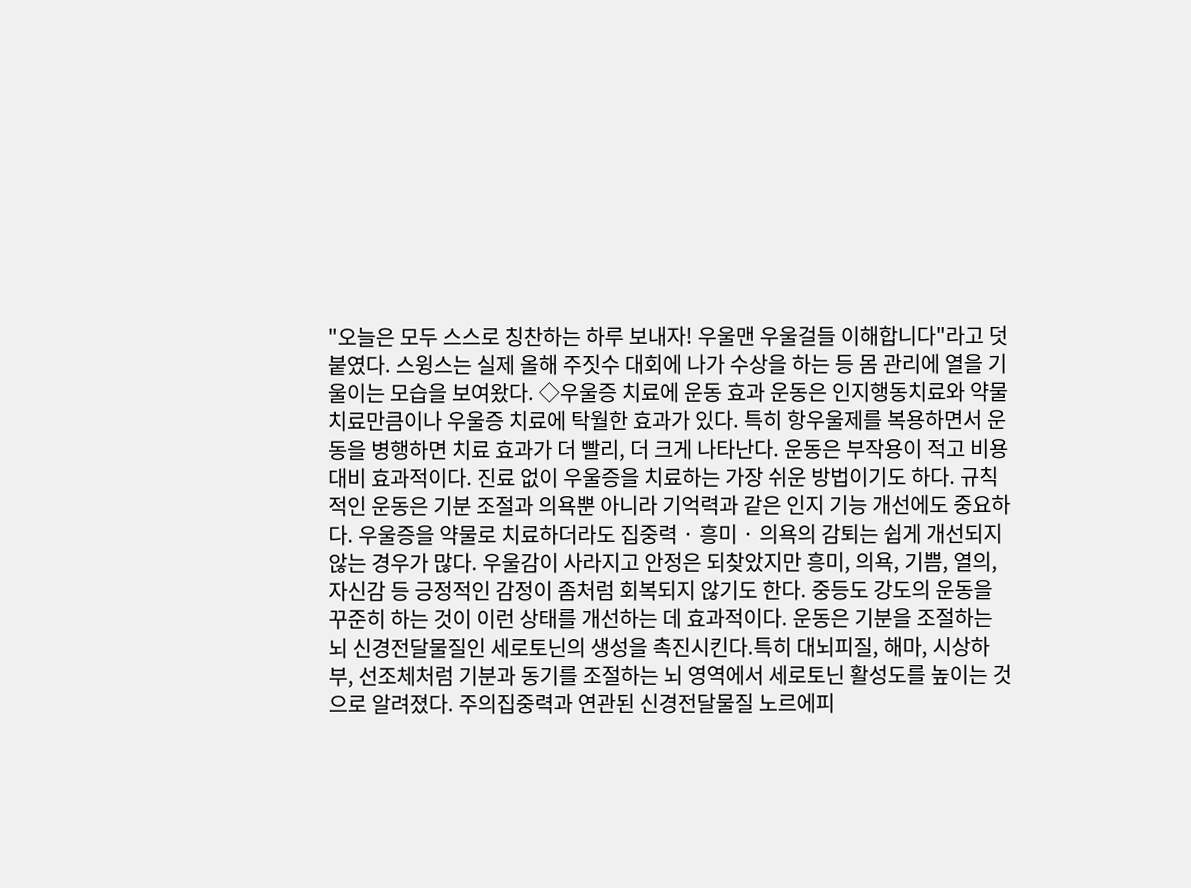"오늘은 모두 스스로 칭찬하는 하루 보내자! 우울맨 우울걸들 이해합니다"라고 덧붙였다. 스윙스는 실제 올해 주짓수 대회에 나가 수상을 하는 등 몸 관리에 열을 기울이는 모습을 보여왔다. ◇우울증 치료에 운동 효과 운동은 인지행동치료와 약물치료만큼이나 우울증 치료에 탁월한 효과가 있다. 특히 항우울제를 복용하면서 운동을 병행하면 치료 효과가 더 빨리, 더 크게 나타난다. 운동은 부작용이 적고 비용 대비 효과적이다. 진료 없이 우울증을 치료하는 가장 쉬운 방법이기도 하다. 규칙적인 운동은 기분 조절과 의욕뿐 아니라 기억력과 같은 인지 기능 개선에도 중요하다. 우울증을 약물로 치료하더라도 집중력 · 흥미 · 의욕의 감퇴는 쉽게 개선되지 않는 경우가 많다. 우울감이 사라지고 안정은 되찾았지만 흥미, 의욕, 기쁨, 열의, 자신감 등 긍정적인 감정이 좀처럼 회복되지 않기도 한다. 중등도 강도의 운동을 꾸준히 하는 것이 이런 상태를 개선하는 데 효과적이다. 운동은 기분을 조절하는 뇌 신경전달물질인 세로토닌의 생성을 촉진시킨다.특히 대뇌피질, 해마, 시상하부, 선조체처럼 기분과 동기를 조절하는 뇌 영역에서 세로토닌 활성도를 높이는 것으로 알려졌다. 주의집중력과 연관된 신경전달물질 노르에피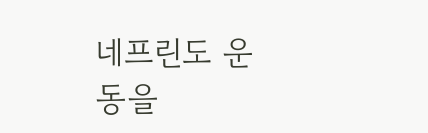네프린도 운동을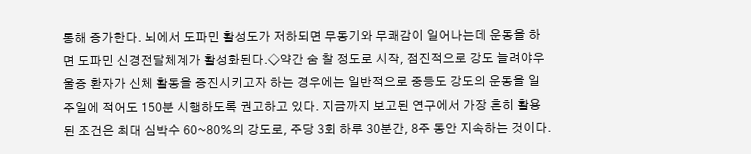통해 증가한다. 뇌에서 도파민 활성도가 저하되면 무동기와 무쾌감이 일어나는데 운동을 하면 도파민 신경전달체계가 활성화된다.◇약간 숨 찰 정도로 시작, 점진적으로 강도 늘려야우울증 환자가 신체 활동을 증진시키고자 하는 경우에는 일반적으로 중등도 강도의 운동을 일주일에 적어도 150분 시행하도록 권고하고 있다. 지금까지 보고된 연구에서 가장 흔히 활용된 조건은 최대 심박수 60~80%의 강도로, 주당 3회 하루 30분간, 8주 동안 지속하는 것이다.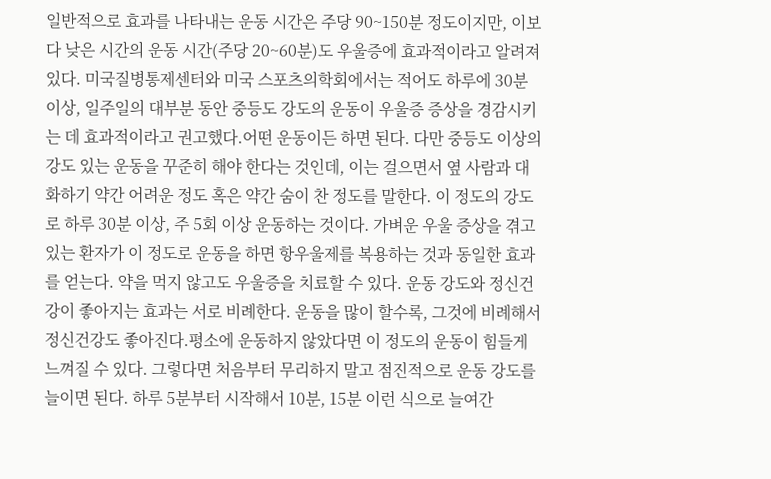일반적으로 효과를 나타내는 운동 시간은 주당 90~150분 정도이지만, 이보다 낮은 시간의 운동 시간(주당 20~60분)도 우울증에 효과적이라고 알려져 있다. 미국질병통제센터와 미국 스포츠의학회에서는 적어도 하루에 30분 이상, 일주일의 대부분 동안 중등도 강도의 운동이 우울증 증상을 경감시키는 데 효과적이라고 권고했다.어떤 운동이든 하면 된다. 다만 중등도 이상의 강도 있는 운동을 꾸준히 해야 한다는 것인데, 이는 걸으면서 옆 사람과 대화하기 약간 어려운 정도 혹은 약간 숨이 찬 정도를 말한다. 이 정도의 강도로 하루 30분 이상, 주 5회 이상 운동하는 것이다. 가벼운 우울 증상을 겪고 있는 환자가 이 정도로 운동을 하면 항우울제를 복용하는 것과 동일한 효과를 얻는다. 약을 먹지 않고도 우울증을 치료할 수 있다. 운동 강도와 정신건강이 좋아지는 효과는 서로 비례한다. 운동을 많이 할수록, 그것에 비례해서 정신건강도 좋아진다.평소에 운동하지 않았다면 이 정도의 운동이 힘들게 느껴질 수 있다. 그렇다면 처음부터 무리하지 말고 점진적으로 운동 강도를 늘이면 된다. 하루 5분부터 시작해서 10분, 15분 이런 식으로 늘여간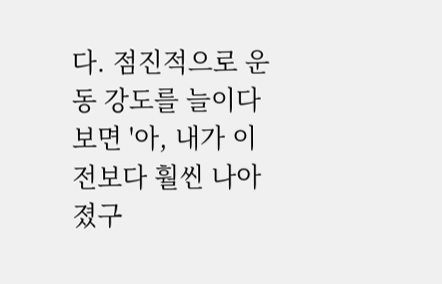다. 점진적으로 운동 강도를 늘이다 보면 '아, 내가 이전보다 훨씬 나아졌구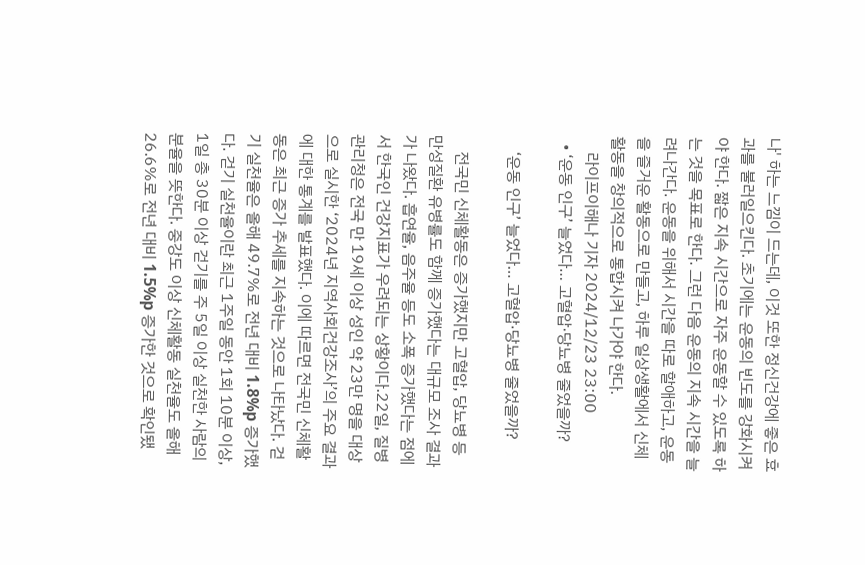나' 하는 느낌이 드는데, 이것 또한 정신건강에 좋은 효과를 불러일으킨다. 초기에는 운동의 빈도를 강화시켜야 한다. 짧은 지속 시간으로 자주 운동할 수 있도록 하는 것을 목표로 한다. 그런 다음 운동의 지속 시간을 늘려나간다. 운동을 위해서 시간을 따로 할애하고, 운동을 즐거운 활동으로 만들고, 하루 일상생활에서 신체 활동을 창의적으로 통합시켜 나가야 한다.
    라이프이해나 기자 2024/12/23 23:00
  • ‘운동 인구’ 늘었다… 고혈압·당뇨병 줄었을까?

    ‘운동 인구’ 늘었다… 고혈압·당뇨병 줄었을까?

    전국민 신체활동은 증가했지만 고혈압, 당뇨병 등 만성질환 유병률도 함께 증가했다는 대규모 조사 결과가 나왔다. 흡연율, 음주율 등도 소폭 증가했다는 점에서 한국인 건강지표가 우려되는 상황이다.22일, 질병관리청은 전국 만 19세 이상 성인 약 23만 명을 대상으로 실시한 ‘2024년 지역사회건강조사’의 주요 결과에 대한 통계를 발표했다. 이에 따르면 전국민 신체활동은 최근 증가 추세를 지속하는 것으로 나타났다. 걷기 실천율은 올해 49.7%로 전년 대비 1.8%p 증가했다. 걷기 실천율이란 최근 1주일 동안 1회 10분 이상, 1일 총 30분 이상 걷기를 주 5일 이상 실천한 사람의 분율을 뜻한다. 중강도 이상 신체활동 실천율도 올해 26.6%로 전년 대비 1.5%p 증가한 것으로 확인됐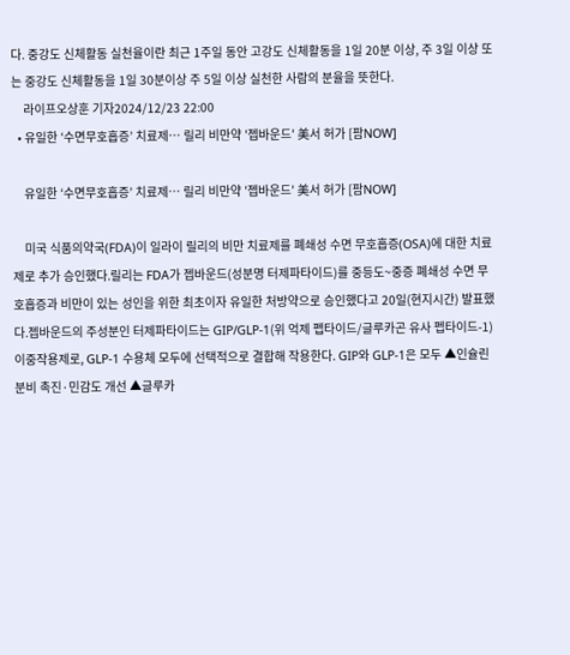다. 중강도 신체활동 실천율이란 최근 1주일 동안 고강도 신체활동을 1일 20분 이상, 주 3일 이상 또는 중강도 신체활동을 1일 30분이상 주 5일 이상 실천한 사람의 분율을 뜻한다.
    라이프오상훈 기자2024/12/23 22:00
  • 유일한 ‘수면무호흡증’ 치료제… 릴리 비만약 '젭바운드' 美서 허가 [팜NOW]

    유일한 ‘수면무호흡증’ 치료제… 릴리 비만약 '젭바운드' 美서 허가 [팜NOW]

    미국 식품의약국(FDA)이 일라이 릴리의 비만 치료제를 폐쇄성 수면 무호흡증(OSA)에 대한 치료제로 추가 승인했다.릴리는 FDA가 젭바운드(성분명 터제파타이드)를 중등도~중증 폐쇄성 수면 무호흡증과 비만이 있는 성인을 위한 최초이자 유일한 처방약으로 승인했다고 20일(현지시간) 발표했다.젭바운드의 주성분인 터제파타이드는 GIP/GLP-1(위 억제 펩타이드/글루카곤 유사 펩타이드-1) 이중작용제로, GLP-1 수용체 모두에 선택적으로 결합해 작용한다. GIP와 GLP-1은 모두 ▲인슐린 분비 촉진·민감도 개선 ▲글루카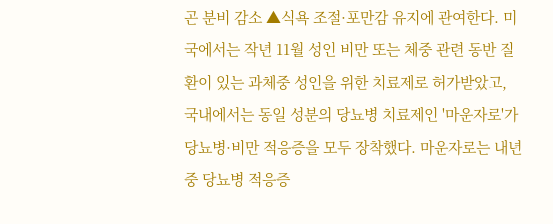곤 분비 감소 ▲식욕 조절·포만감 유지에 관여한다. 미국에서는 작년 11월 성인 비만 또는 체중 관련 동반 질환이 있는 과체중 성인을 위한 치료제로 허가받았고, 국내에서는 동일 성분의 당뇨병 치료제인 '마운자로'가 당뇨병·비만 적응증을 모두 장착했다. 마운자로는 내년 중 당뇨병 적응증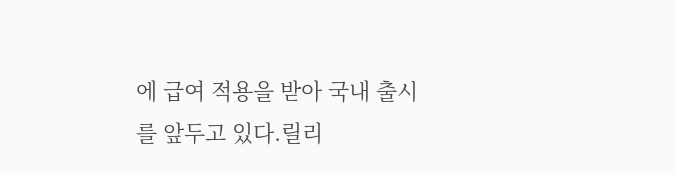에 급여 적용을 받아 국내 출시를 앞두고 있다.릴리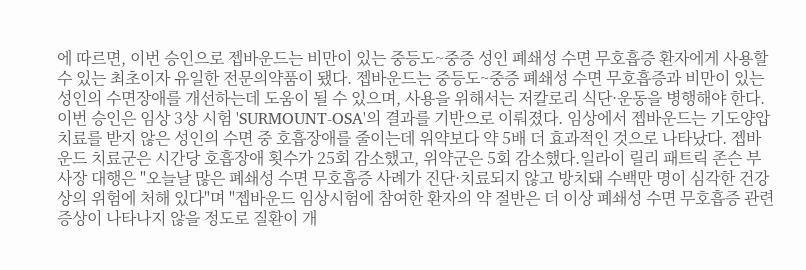에 따르면, 이번 승인으로 젭바운드는 비만이 있는 중등도~중증 성인 폐쇄성 수면 무호흡증 환자에게 사용할 수 있는 최초이자 유일한 전문의약품이 됐다. 젭바운드는 중등도~중증 폐쇄성 수면 무호흡증과 비만이 있는 성인의 수면장애를 개선하는데 도움이 될 수 있으며, 사용을 위해서는 저칼로리 식단·운동을 병행해야 한다.이번 승인은 임상 3상 시험 'SURMOUNT-OSA'의 결과를 기반으로 이뤄졌다. 임상에서 젭바운드는 기도양압 치료를 받지 않은 성인의 수면 중 호흡장애를 줄이는데 위약보다 약 5배 더 효과적인 것으로 나타났다. 젭바운드 치료군은 시간당 호흡장애 횟수가 25회 감소했고, 위약군은 5회 감소했다.일라이 릴리 패트릭 존슨 부사장 대행은 "오늘날 많은 폐쇄성 수면 무호흡증 사례가 진단·치료되지 않고 방치돼 수백만 명이 심각한 건강상의 위험에 처해 있다"며 "젭바운드 임상시험에 참여한 환자의 약 절반은 더 이상 폐쇄성 수면 무호흡증 관련 증상이 나타나지 않을 정도로 질환이 개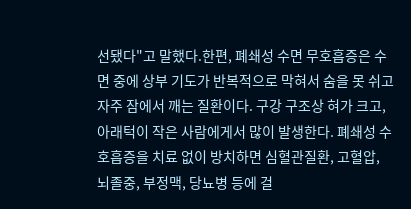선됐다"고 말했다.한편, 폐쇄성 수면 무호흡증은 수면 중에 상부 기도가 반복적으로 막혀서 숨을 못 쉬고 자주 잠에서 깨는 질환이다. 구강 구조상 혀가 크고, 아래턱이 작은 사람에게서 많이 발생한다. 폐쇄성 수호흡증을 치료 없이 방치하면 심혈관질환, 고혈압, 뇌졸중, 부정맥, 당뇨병 등에 걸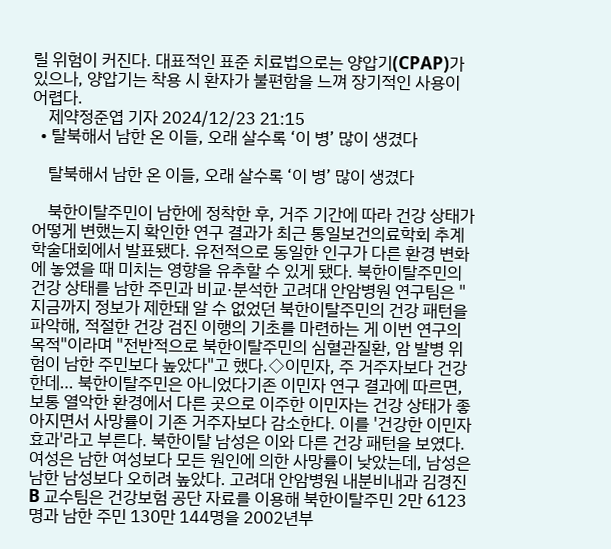릴 위험이 커진다. 대표적인 표준 치료법으로는 양압기(CPAP)가 있으나, 양압기는 착용 시 환자가 불편함을 느껴 장기적인 사용이 어렵다.
    제약정준엽 기자 2024/12/23 21:15
  • 탈북해서 남한 온 이들, 오래 살수록 ‘이 병’ 많이 생겼다

    탈북해서 남한 온 이들, 오래 살수록 ‘이 병’ 많이 생겼다

    북한이탈주민이 남한에 정착한 후, 거주 기간에 따라 건강 상태가 어떻게 변했는지 확인한 연구 결과가 최근 통일보건의료학회 추계학술대회에서 발표됐다. 유전적으로 동일한 인구가 다른 환경 변화에 놓였을 때 미치는 영향을 유추할 수 있게 됐다. 북한이탈주민의 건강 상태를 남한 주민과 비교·분석한 고려대 안암병원 연구팀은 "지금까지 정보가 제한돼 알 수 없었던 북한이탈주민의 건강 패턴을 파악해, 적절한 건강 검진 이행의 기초를 마련하는 게 이번 연구의 목적"이라며 "전반적으로 북한이탈주민의 심혈관질환, 암 발병 위험이 남한 주민보다 높았다"고 했다.◇이민자, 주 거주자보다 건강한데… 북한이탈주민은 아니었다기존 이민자 연구 결과에 따르면, 보통 열악한 환경에서 다른 곳으로 이주한 이민자는 건강 상태가 좋아지면서 사망률이 기존 거주자보다 감소한다. 이를 '건강한 이민자 효과'라고 부른다. 북한이탈 남성은 이와 다른 건강 패턴을 보였다. 여성은 남한 여성보다 모든 원인에 의한 사망률이 낮았는데, 남성은 남한 남성보다 오히려 높았다. 고려대 안암병원 내분비내과 김경진 B 교수팀은 건강보험 공단 자료를 이용해 북한이탈주민 2만 6123명과 남한 주민 130만 144명을 2002년부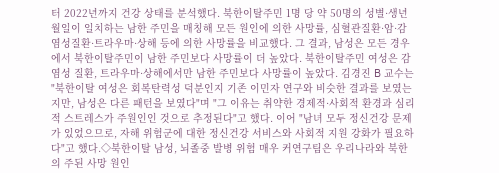터 2022년까지 건강 상태를 분석했다. 북한이탈주민 1명 당 약 50명의 성별·생년월일이 일치하는 남한 주민을 매칭해 모든 원인에 의한 사망률, 심혈관질환·암·감염성질환·트라우마·상해 등에 의한 사망률을 비교했다. 그 결과, 남성은 모든 경우에서 북한이탈주민이 남한 주민보다 사망률이 더 높았다. 북한이탈주민 여성은 감염성 질환, 트라우마·상해에서만 남한 주민보다 사망률이 높았다. 김경진 B 교수는 "북한이탈 여성은 회복탄력성 덕분인지 기존 이민자 연구와 비슷한 결과를 보였는지만, 남성은 다른 패턴을 보였다"며 "그 이유는 취약한 경제적·사회적 환경과 심리적 스트레스가 주원인인 것으로 추정된다"고 했다. 이어 "남녀 모두 정신건강 문제가 있었으므로, 자해 위험군에 대한 정신건강 서비스와 사회적 지원 강화가 필요하다"고 했다.◇북한이탈 남성, 뇌졸중 발병 위험 매우 커연구팀은 우리나라와 북한의 주된 사망 원인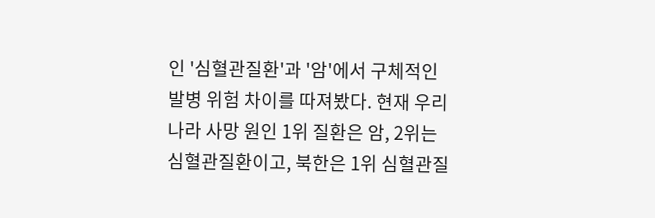인 '심혈관질환'과 '암'에서 구체적인 발병 위험 차이를 따져봤다. 현재 우리나라 사망 원인 1위 질환은 암, 2위는 심혈관질환이고, 북한은 1위 심혈관질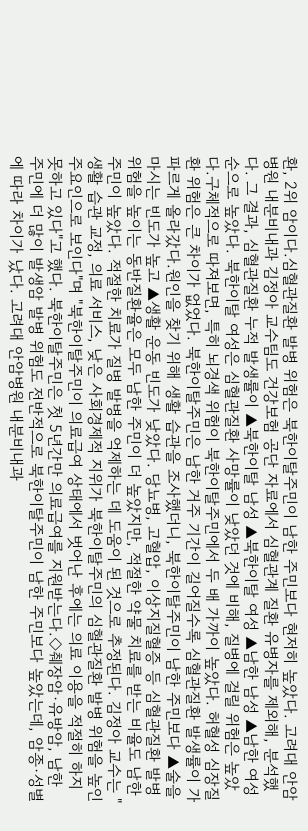환, 2위 암이다.심혈관질환 발병 위험은 북한이탈주민이 남한 주민보다 현저히 높았다. 고려대 안암병원 내분비내과 김정아 교수팀도 건강보험 공단 자료에서 심혈관계 질환 유병자를 제외해, 분석했다. 그 결과, 심혈관질환 누적 발생률이 ▲북한이탈 남성 ▲북한이탈 여성 ▲남한 남성 ▲남한 여성 순으로 높았다. 북한이탈 여성은 심혈관질환 사망률이 낮았던 것에 비해, 질병에 걸릴 위험은 높았다.구체적으로 따져보면, 특히 뇌경색 위험이 북한이탈주민에서 두 배 가까이 높았다. 허혈성 심장질환 위험은 큰 차이가 없었다. 북한이탈주민은 남한 거주 기간이 길어질수록 심혈관질환 발생률이 가파르게 올라갔다.원인을 찾기 위해 생활 습관을 조사했더니, 북한이탈주민이 남한 주민보다 ▲술을 마시는 빈도가 높고 ▲생활 운동 빈도가 낮았다. 당뇨병, 고혈압, 이상지질혈증 등 심혈관질환 발병 위험을 높이는 동반질환율은 모두 남한 주민이 더 높았지만, 적절한 약물 치료를 받는 비율도 남한 주민이 높았다. 적절한 치료가 질병 발병을 억제하는 데 도움이 된 것으로 추정된다. 김정아 교수는 "생활 습관 교정, 의료 서비스, 낮은 사회경제적 지위가 북한이탈주민의 심혈관질환 발병 위험을 높인 주요인으로 보인다"며 "북한이탈주민이 의료급여 상태에서 벗어난 후에는 의료 이용을 적절히 하지 못하고 있다"고 했다. 북한이탈주민은 첫 5년간만 의료급여를 지원받는다.◇췌장암·유방암, 남한 주민에 더 많이 발생암 발병 위험도 전반적으로 북한이탈주민이 남한 주민보다 높았는데, 암종·성별에 따라 차이가 났다. 고려대 안암병원 내분비내과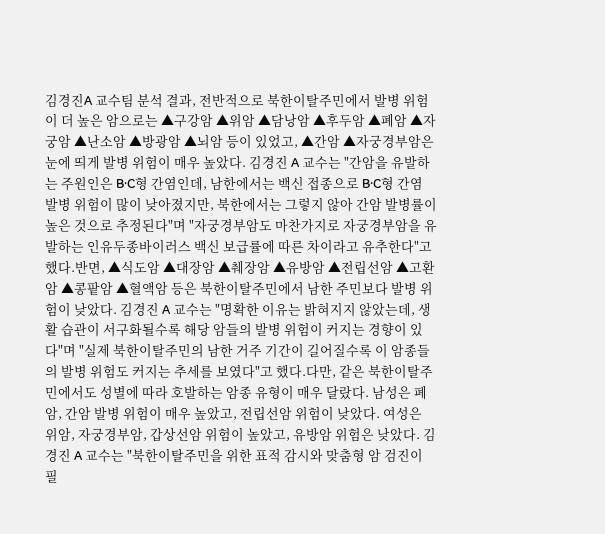김경진A 교수팀 분석 결과, 전반적으로 북한이탈주민에서 발병 위험이 더 높은 암으로는 ▲구강암 ▲위암 ▲담낭암 ▲후두암 ▲폐암 ▲자궁암 ▲난소암 ▲방광암 ▲뇌암 등이 있었고, ▲간암 ▲자궁경부암은 눈에 띄게 발병 위험이 매우 높았다. 김경진 A 교수는 "간암을 유발하는 주원인은 B·C형 간염인데, 남한에서는 백신 접종으로 B·C형 간염 발병 위험이 많이 낮아졌지만, 북한에서는 그렇지 않아 간암 발병률이 높은 것으로 추정된다"며 "자궁경부암도 마찬가지로 자궁경부암을 유발하는 인유두종바이러스 백신 보급률에 따른 차이라고 유추한다"고 했다.반면, ▲식도암 ▲대장암 ▲췌장암 ▲유방암 ▲전립선암 ▲고환암 ▲콩팥암 ▲혈액암 등은 북한이탈주민에서 남한 주민보다 발병 위험이 낮았다. 김경진 A 교수는 "명확한 이유는 밝혀지지 않았는데, 생활 습관이 서구화될수록 해당 암들의 발병 위험이 커지는 경향이 있다"며 "실제 북한이탈주민의 남한 거주 기간이 길어질수록 이 암종들의 발병 위험도 커지는 추세를 보였다"고 했다.다만, 같은 북한이탈주민에서도 성별에 따라 호발하는 암종 유형이 매우 달랐다. 남성은 폐암, 간암 발병 위험이 매우 높았고, 전립선암 위험이 낮았다. 여성은 위암, 자궁경부암, 갑상선암 위험이 높았고, 유방암 위험은 낮았다. 김경진 A 교수는 "북한이탈주민을 위한 표적 감시와 맞춤형 암 검진이 필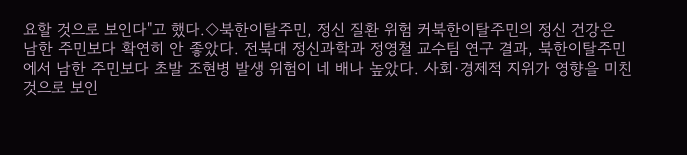요할 것으로 보인다"고 했다.◇북한이탈주민, 정신 질환 위험 커북한이탈주민의 정신 건강은 남한 주민보다 확연히 안 좋았다. 전북대 정신과학과 정영철 교수팀 연구 결과, 북한이탈주민에서 남한 주민보다 초발 조현병 발생 위험이 네 배나 높았다. 사회·경제적 지위가 영향을 미친 것으로 보인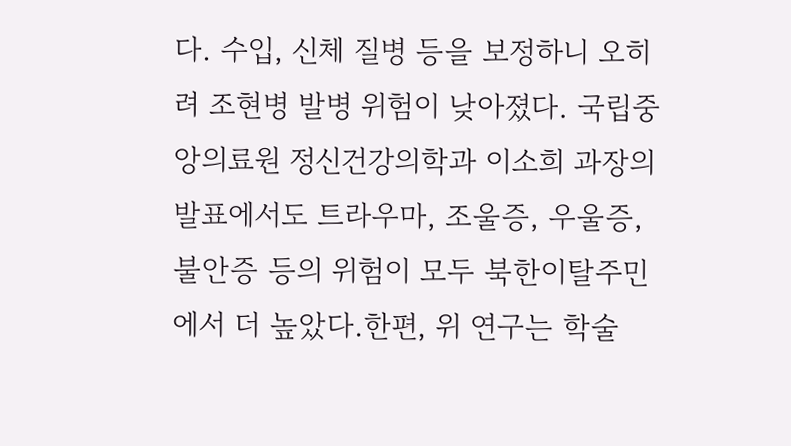다. 수입, 신체 질병 등을 보정하니 오히려 조현병 발병 위험이 낮아졌다. 국립중앙의료원 정신건강의학과 이소희 과장의 발표에서도 트라우마, 조울증, 우울증, 불안증 등의 위험이 모두 북한이탈주민에서 더 높았다.한편, 위 연구는 학술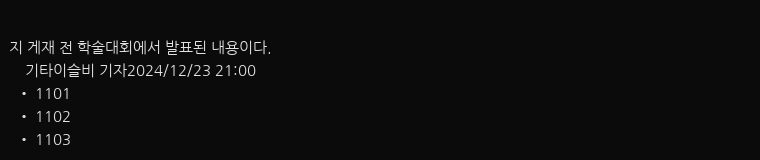지 게재 전 학술대회에서 발표된 내용이다.
    기타이슬비 기자2024/12/23 21:00
  • 1101
  • 1102
  • 1103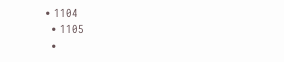• 1104
  • 1105
  •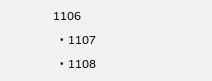1106
  • 1107
  • 1108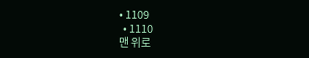• 1109
  • 1110
맨 위로